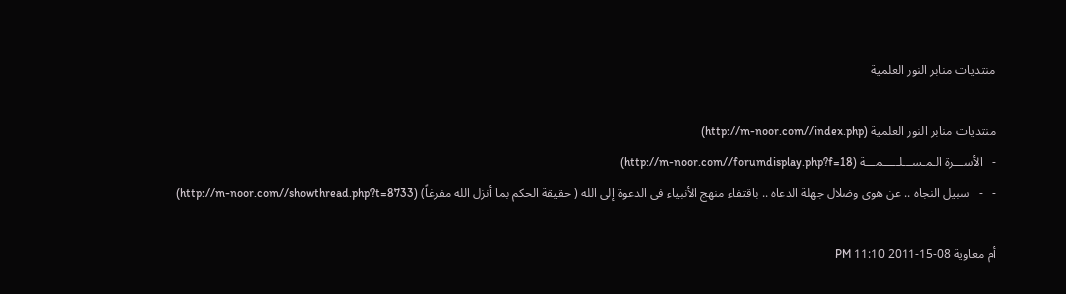منتديات منابر النور العلمية

منتديات منابر النور العلمية (http://m-noor.com//index.php)
-   الأســـرة الـمـســـلـــــمـــة (http://m-noor.com//forumdisplay.php?f=18)
-   -   سبيل النجاه .. عن هوى وضلال جهلة الدعاه .. باقتفاء منهج الأنبياء فى الدعوة إلى الله ( حقيقة الحكم بما أنزل الله مفرغاً) (http://m-noor.com//showthread.php?t=8733)

أم معاوية 08-15-2011 11:10 PM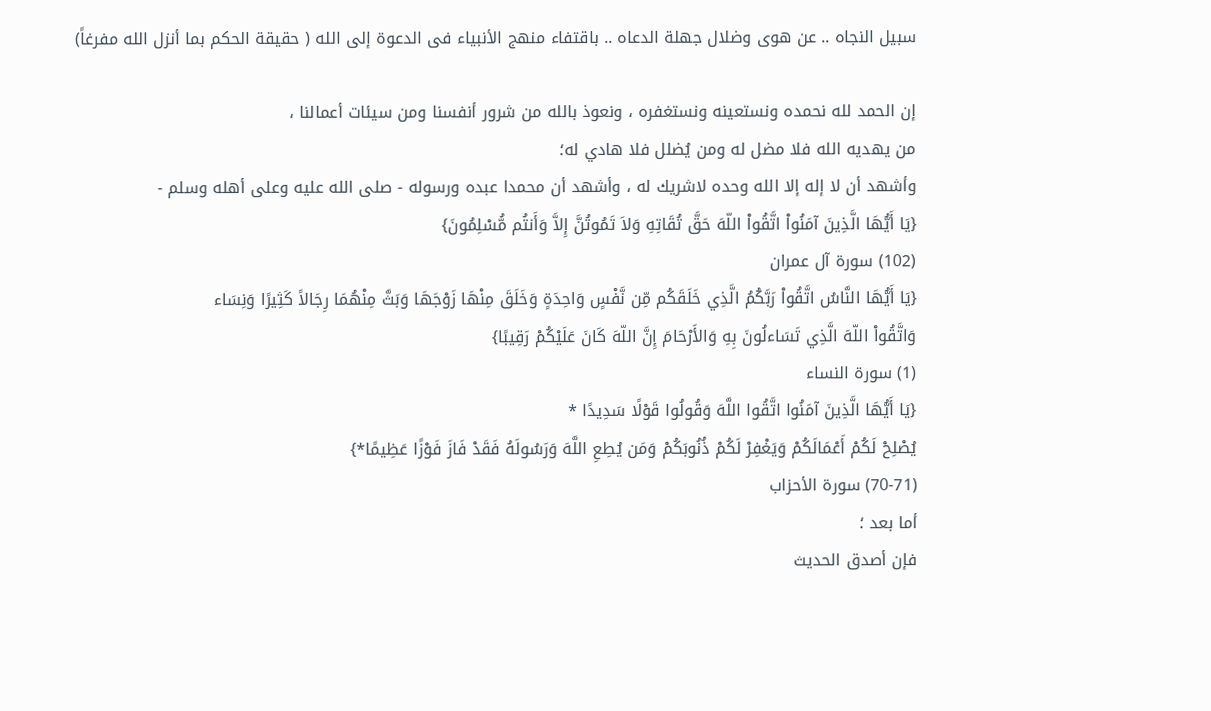سبيل النجاه .. عن هوى وضلال جهلة الدعاه .. باقتفاء منهج الأنبياء فى الدعوة إلى الله ( حقيقة الحكم بما أنزل الله مفرغاً)

إن الحمد لله نحمده ونستعينه ونستغفره ، ونعوذ بالله من شرور أنفسنا ومن سيئات أعمالنا ،
من يهديه الله فلا مضل له ومن يُضلل فلا هادي له؛
وأشهد أن لا إله إلا الله وحده لاشريك له ، وأشهد أن محمدا عبده ورسوله - صلى الله عليه وعلى أهله وسلم -
{يَا أَيُّهَا الَّذِينَ آمَنُواْ اتَّقُواْ اللّهَ حَقَّ تُقَاتِهِ وَلاَ تَمُوتُنَّ إِلاَّ وَأَنتُم مُّسْلِمُونَ}
(102) سورة آل عمران
{يَا أَيُّهَا النَّاسُ اتَّقُواْ رَبَّكُمُ الَّذِي خَلَقَكُم مِّن نَّفْسٍ وَاحِدَةٍ وَخَلَقَ مِنْهَا زَوْجَهَا وَبَثَّ مِنْهُمَا رِجَالاً كَثِيرًا وَنِسَاء
وَاتَّقُواْ اللّهَ الَّذِي تَسَاءلُونَ بِهِ وَالأَرْحَامَ إِنَّ اللّهَ كَانَ عَلَيْكُمْ رَقِيبًا}
(1) سورة النساء
{يَا أَيُّهَا الَّذِينَ آمَنُوا اتَّقُوا اللَّهَ وَقُولُوا قَوْلًا سَدِيدًا *
يُصْلِحْ لَكُمْ أَعْمَالَكُمْ وَيَغْفِرْ لَكُمْ ذُنُوبَكُمْ وَمَن يُطِعِ اللَّهَ وَرَسُولَهُ فَقَدْ فَازَ فَوْزًا عَظِيمًا*}
(70-71) سورة الأحزاب
أما بعد ؛
فإن أصدق الحديث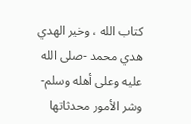كتاب الله ، وخير الهدي هدي محمد -صلى الله عليه وعلى أهله وسلم-
وشر الأمور محدثاتها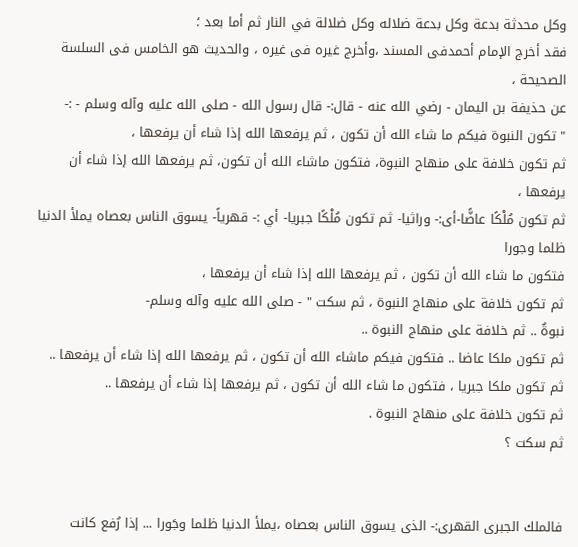وكل محدثة بدعة وكل بدعة ضلاله وكل ضلالة في النار ثم أما بعد ؛
فقد أخرج الإمام أحمدفى المسند ،وأخرج غيره فى غيره ، والحديث هو الخامس فى السلسة الصحيحة ،
عن حذيفة بن اليمان - رضي الله عنه - قال:- قال رسول الله - صلى الله عليه وآله وسلم - :-
" تكون النبوة فيكم ما شاء الله أن تكون ، ثم يرفعها الله إذا شاء أن يرفعها ،
ثم تكون خلافة على منهاح النبوة، فتكون ماشاء الله أن تكون، ثم يرفعها الله إذا شاء أن يرفعها ،
ثم تكون مُلْكًا عاضًّا-أى:- وراثيا- ثم تكون مُلْكًا جبريا- أي :- قهرياً- يسوق الناس بعصاه يملأ الدنيا ظلما وجورا
فتكون ما شاء الله أن تكون ، ثم يرفعها الله إذا شاء أن يرفعها ،
ثم تكون خلافة على منهاج النبوة ، ثم سكت " - صلى الله عليه وآله وسلم-
نبوةٌ .. ثم خلافة على منهاج النبوة ..
ثم تكون ملكا عاضا .. فتكون فيكم ماشاء الله أن تكون ، ثم يرفعها الله إذا شاء أن يرفعها ..
ثم تكون ملكا جبريا ، فتكون ما شاء الله أن تكون ، ثم يرفعها إذا شاء أن يرفعها ..
ثم تكون خلافة على منهاج النبوة .
ثم سكت ؟


فالملك الجبرى القهرى:- الذى يسوق الناس بعصاه ،يملأ الدنيا ظلما وجَورا ... إذا رُفع كانت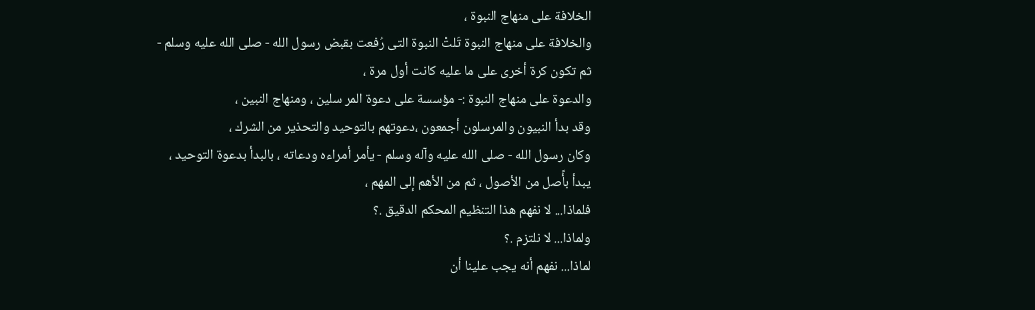الخلافة على منهاج النبوة ،
والخلافة على منهاج النبوة تَلتْ النبوة التى رُفعت بقبض رسول الله - صلى الله عليه وسلم -
ثم تكون كرة أخرى على ما عليه كانت أول مرة ،
والدعوة على منهاج النبوة :- مؤسسة على دعوة المر سلين ، ومنهاج النبين ،
وقد بدأ النبيون والمرسلون أجمعون ،دعوتهم بالتوحيد والتحذير من الشرك ،
وكان رسول الله - صلى الله عليه وآله وسلم - يأمر أمراءه ودعاته ، بالبدأ بدعوة التوحيد ،
يبدأ بأًصل من الأصول ، ثم من الأهم إلى المهم ،
فلماذا... لا نفهم هذا التنظيم المحكم الدقيق .؟
ولماذا... لا نلتزم .؟
لماذا... نفهم أنه يجب علينا أن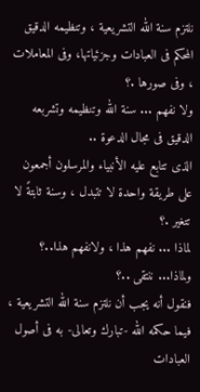نلتزم سنة الله التشريعية ، وتنظيمه الدقيق المحكم فى العبادات وجزئياتها، وفى المعاملات ، وفى صورها .؟
ولا نفهم ... سنة الله وتنظيمه وتشربعه الدقيق فى مجال الدعوة ..
الذى تتابع عليه الأنبياء والمرسلون أجمعون على طريقة واحدة لا تتبدل ، وسنة ثابتةً لا تتغير .؟
لماذا ... نفهم هذا ، ولانفهم هذا..؟
ولماذا... ننتقى ..؟
فنقول أنه يجب أن نلتزم سنة الله التشريعية ، فيما حكمه الله -تبارك وتعالى- به فى أصول العبادات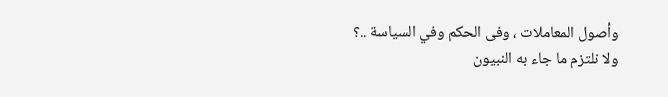وأصول المعاملات ، وفى الحكم وفي السياسة ..؟
ولا نلتزم ما جاء به النبيون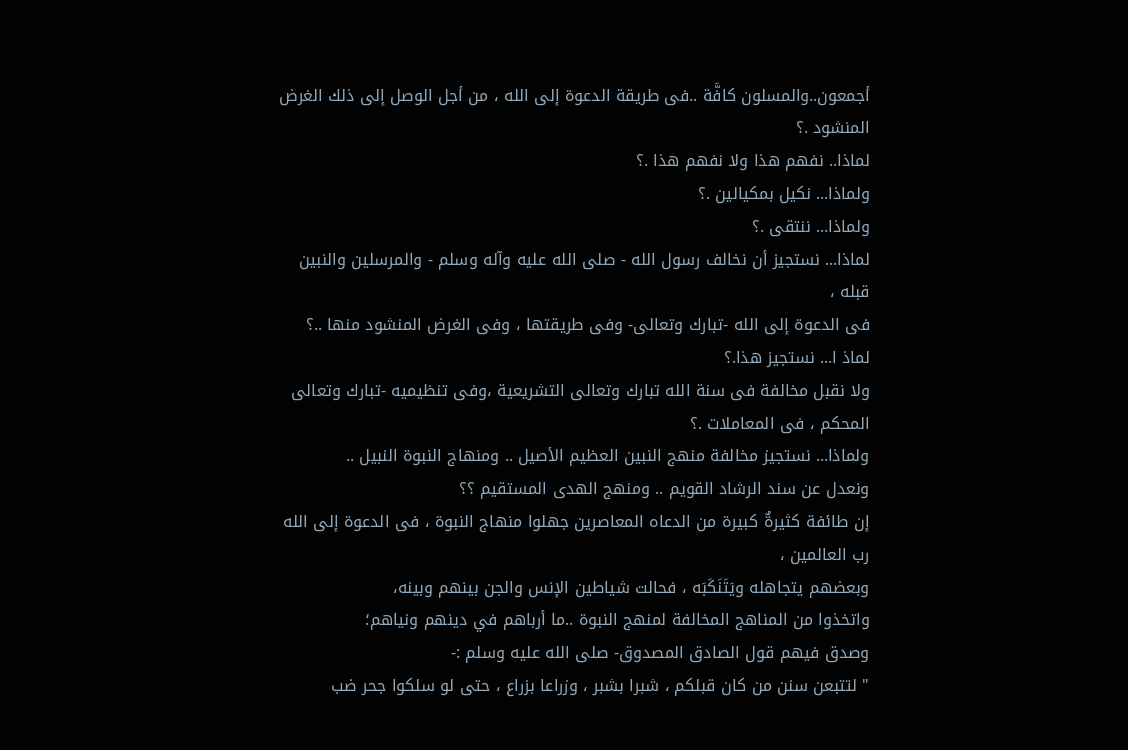أجمعون..والمسلون كافَّة ..فى طريقة الدعوة إلى الله ، من أجل الوصل إلى ذلك الغرض المنشود .؟
لماذا.. نفهم هذا ولا نفهم هذا .؟
ولماذا... نكيل بمكيالين .؟
ولماذا... ننتقى .؟
لماذا... نستجيز أن نخالف رسول الله - صلى الله عليه وآله وسلم - والمرسلين والنبين قبله ،
فى الدعوة إلى الله -تبارك وتعالى- وفى طريقتها ، وفى الغرض المنشود منها ..؟
لماذ ا... نستجيز هذا.؟
ولا نقبل مخالفة فى سنة الله تبارك وتعالى التشريعية ،وفى تنظيميه -تبارك وتعالى المحكم ، فى المعاملات .؟
ولماذا... نستجيز مخالفة منهج النبين العظيم الأصيل .. ومنهاج النبوة النبيل ..
ونعدل عن سند الرشاد القويم .. ومنهج الهدى المستقيم ؟؟
إن طائفة كثيرةٌ كبيرة من الدعاه المعاصرين جهلوا منهاج النبوة ، فى الدعوة إلى الله رب العالمين ،
وبعضهم يتجاهله ويَتَنَكَبَه ، فحالت شياطين الإنس والجن بينهم وبينه،
واتخذوا من المناهج المخالفة لمنهج النبوة ..ما أرباهم في دينهم ونياهم؛
وصدق فيهم قول الصادق المصدوق- صلى الله عليه وسلم :-
" لتتبعن سنن من كان قبلكم ، شبرا بشبر ، وزراعا بزراع ، حتى لو سلكوا جحر ضب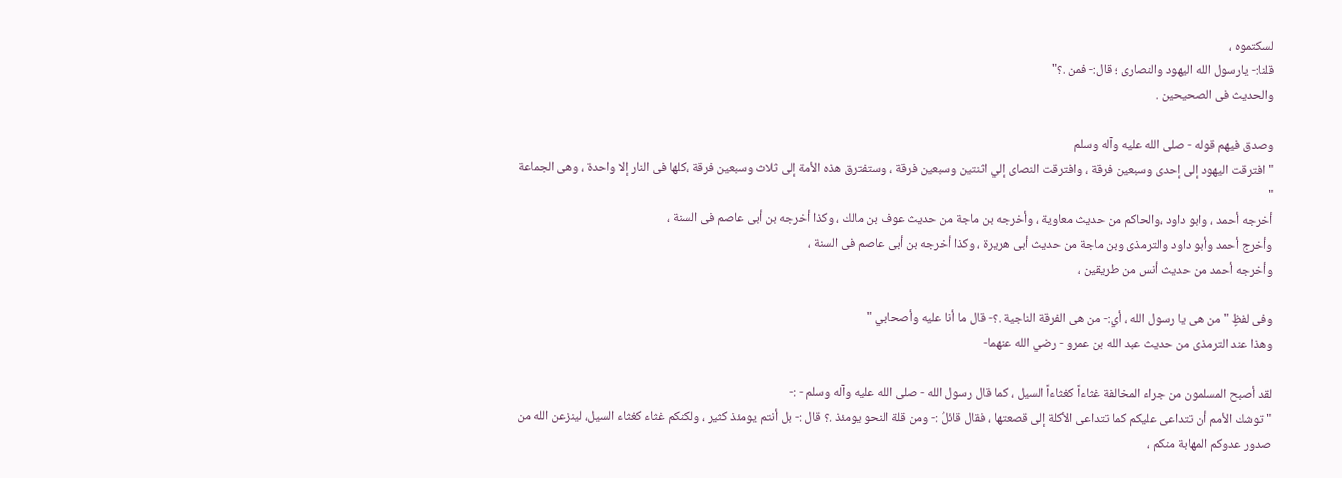لسكتموه ،
قلنا:- يارسول الله اليهود والنصارى ؛ قال:- فمن .؟"
والحديث فى الصحيحين .

وصدق فيهم قوله - صلى الله عليه وآله وسلم
" افترقت اليهود إلى إحدى وسبعين فرقة ، وافترقت النصاى إلي اثنتين وسبعين فرقة ، وستفترق هذه الأمة إلى ثلاث وسبعين فرقة ،كلها فى النار إلا واحدة ، وهى الجماعة "
أخرجه أحمد ، وابو داود ،والحاكم من حديث معاوية ، وأخرجه بن ماجة من حديث عوف بن مالك ، وكذا أخرجه بن أبى عاصم فى السنة ،
وأخرج أحمد وأبو داود والترمذى وبن ماجة من حديث أبى هريرة ، وكذا أخرجه بن أبى عاصم فى السنة ،
وأخرجه أحمد من حديث أنس من طريقين ،

وفى لفظٍ " من هى يا رسول الله ، أي:- من هى الفرقة الناجية .؟- قال ما أنا عليه وأصحابي "
وهذا عند الترمذى من حديث عبد الله بن عمرو - رضي الله عنهما-

لقد أصبح المسلمون من جراء المخالفة غثاءاً كغثاءاً السيل ، كما قال رسول الله - صلى الله عليه وآله وسلم - :-
" توشك الأمم أن تتداعى عليكم كما تتداعى الأكلة إلى قصعتها ، فقال قائلُ :- ومن قلة النحو يومئذ .؟ قال :- بل أنتم يومئذ كثير ، ولكنكم غثاء كغثاء السيل، لينزعن الله من صدور عدوكم المهابة منكم ،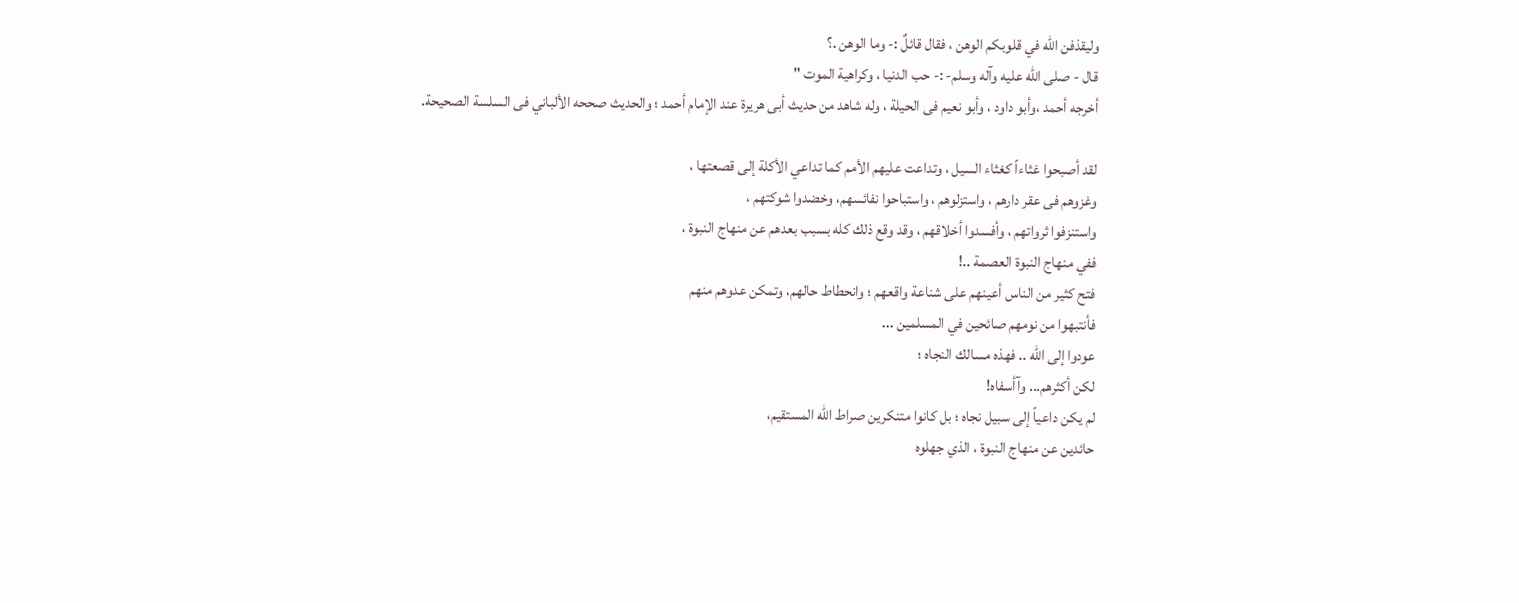وليقذفن الله في قلوبكم الوهن ، فقال قائلٌ :- وما الوهن .؟
قال - صلى الله عليه وآله وسلم- :- حب الدنيا ، وكراهية الموت "
أخرجه أحمد ،وأبو داود ، وأبو نعيم فى الحيلة ، وله شاهد من حديث أبى هريرة عند الإمام أحمد ؛ والحديث صححه الألباني فى السلسة الصحيحة.

لقد أصبحوا غثاءاً كغثاء السيل ، وتداعت عليهم الأمم كما تداعي الأكلة إلى قصعتها ،
وغزوهم فى عقر دارهم ، واستزلوهم ، واستباحوا نفائسهم، وخضدوا شوكتهم ،
واستنزفوا ثرواتهم ، وأفسدوا أخلاقهم ، وقد وقع ذلك كله بسبب بعدهم عن منهاج النبوة ،
ففي منهاج النبوة العصمة ..!
فتح كثير من الناس أعينهم على شناعة واقعهم ؛ وانحطاط حالهم، وتمكن عدوهم منهم
فأنتبهوا من نومهم صائحين في المسلمين ...
عودوا إلى الله .. فهذه مسالك النجاه ؛
لكن أكثرهم... وآأسفاه!
لم يكن داعياً إلى سبيل نجاه ؛ بل كانوا متنكرين صراط الله المستقيم،
حائدين عن منهاج النبوة ، الذي جهلوه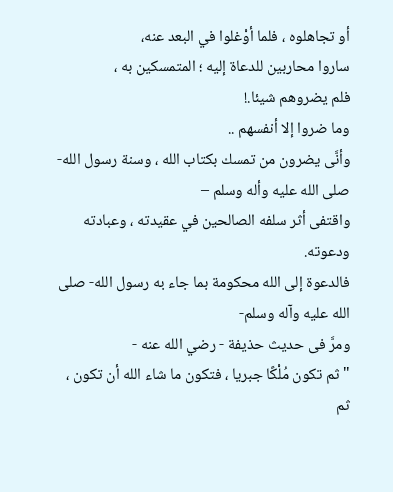أو تجاهلوه ، فلما أوْغلوا في البعد عنه،
ساروا محاربين للدعاة إليه ؛ المتمسكين به ،
فلم يضروهم شيئا.!
وما ضروا إلا أنفسهم ..
وأنَّى يضرون من تمسك بكتاب الله ، وسنة رسول الله- صلى الله عليه وأله وسلم –
واقتفى أثر سلفه الصالحين في عقيدته ، وعبادته ودعوته.
فالدعوة إلى الله محكومة بما جاء به رسول الله- صلى الله عليه وآله وسلم-
ومرَّ فى حديث حذيفة - رضي الله عنه -
" ثم تكون مُلْكًا جبريا ، فتكون ما شاء الله أن تكون ، ثم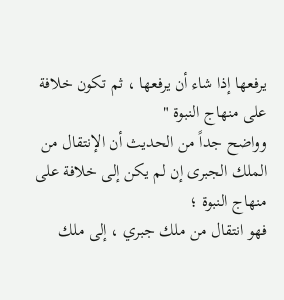يرفعها إذا شاء أن يرفعها ، ثم تكون خلافة على منهاج النبوة "
وواضح جداً من الحديث أن الإنتقال من الملك الجبرى إن لم يكن إلى خلافة على منهاج النبوة ؛
فهو انتقال من ملك جبري ، إلى ملك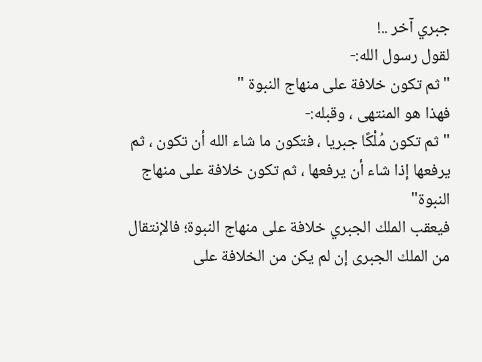جبري آخر ..!
لقول رسول الله:-
"ثم تكون خلافة على منهاج النبوة "
فهذا هو المنتهى ، وقبله:-
" ثم تكون مُلْكًا جبريا ، فتكون ما شاء الله أن تكون ، ثم يرفعها إذا شاء أن يرفعها ، ثم تكون خلافة على منهاج النبوة"
فيعقب الملك الجبري خلافة على منهاج النبوة؛ فالإنتقال من الملك الجبرى إن لم يكن من الخلافة على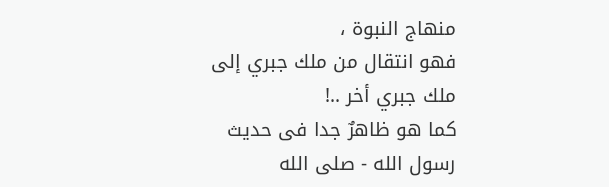منهاج النبوة ،
فهو انتقال من ملك جبري إلى ملك جبري أخر ..!
كما هو ظاهرٌ جدا فى حديث رسول الله - صلى الله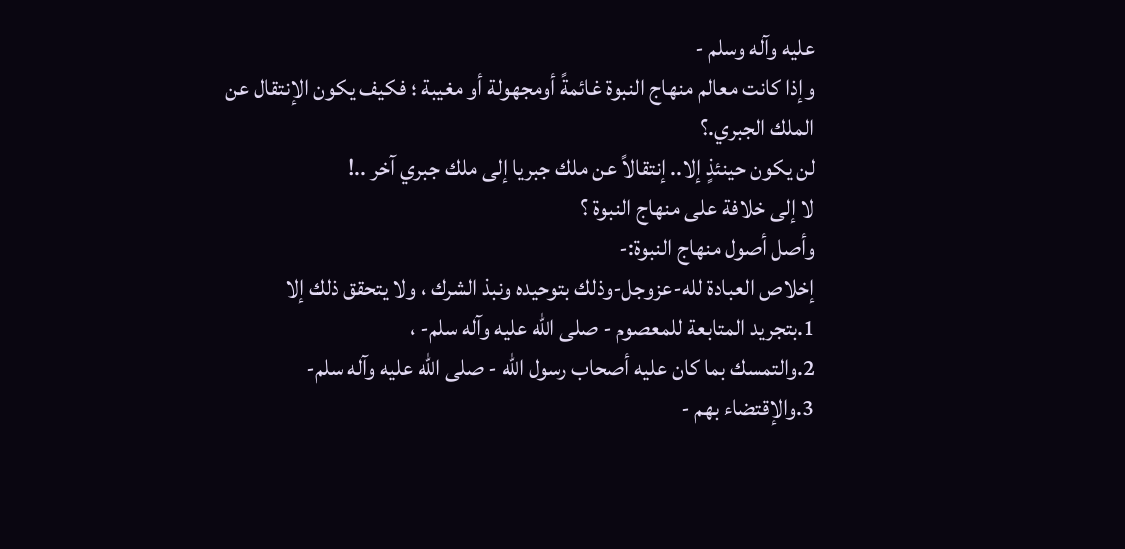عليه وآله وسلم -
وإذا كانت معالم منهاج النبوة غائمةً أومجهولة أو مغيبة ؛ فكيف يكون الإنتقال عن الملك الجبري.؟
لن يكون حينئذٍ إلا.. إنتقالاً عن ملك جبريا إلى ملك جبري آخر ..!
لا إلى خلافة على منهاج النبوة ؟
وأصل أصول منهاج النبوة:-
إخلاص العبادة لله-عزوجل-وذلك بتوحيده ونبذ الشرك ، ولا يتحقق ذلك إلا
1.بتجريد المتابعة للمعصوم - صلى الله عليه وآله سلم- ،
2.والتمسك بما كان عليه أصحاب رسول الله - صلى الله عليه وآله سلم-
3.والإقتضاء بهم -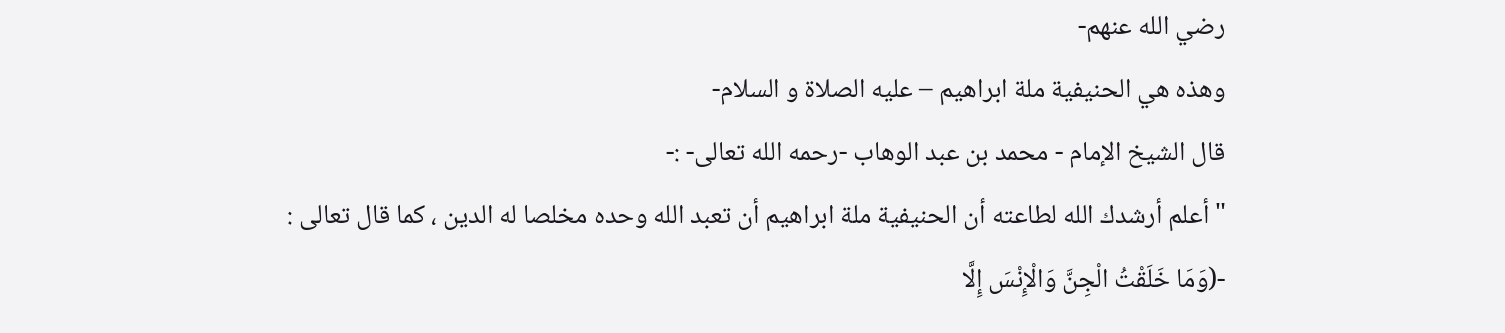رضي الله عنهم-
وهذه هي الحنيفية ملة ابراهيم – عليه الصلاة و السلام-
قال الشيخ الإمام - محمد بن عبد الوهاب -رحمه الله تعالى- :-
" أعلم أرشدك الله لطاعته أن الحنيفية ملة ابراهيم أن تعبد الله وحده مخلصا له الدين ، كما قال تعالى :
-(وَمَا خَلَقْتُ الْجِنَّ وَالْإِنْسَ إِلَّا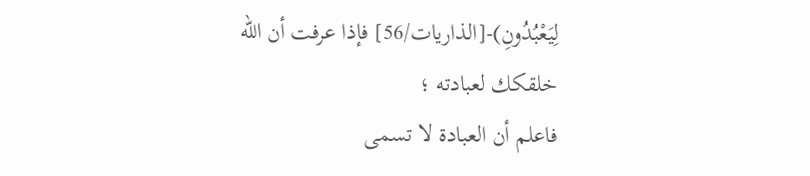لِيَعْبُدُونِ)-[الذاريات/56] فإذا عرفت أن الله خلقكك لعبادته ؛
فاعلم أن العبادة لا تسمى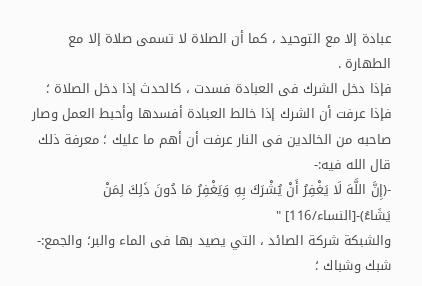عبادة إلا مع التوحيد ، كما أن الصلاة لا تسمى صلاة إلا مع الطهارة .
فإذا دخل الشرك فى العبادة فسدت ، كالحدث إذا دخل الصلاة ؛ فإذا عرفت أن الشرك إذا خالط العبادة أفسدها وأحبط العمل وصار صاحبه من الخالدين فى النار عرفت أن أهم ما عليك ؛ معرفة ذلك قال الله فيه:-
-(إِنَّ اللَّهَ لَا يَغْفِرُ أَنْ يُشْرَكَ بِهِ وَيَغْفِرُ مَا دُونَ ذَلِكَ لِمَنْ يَشَاءُ)-[النساء/116] "
والشبكة شركة الصائد ، التي يصيد بها فى الماء والبر؛ والجمع:- شبك وشباك ؛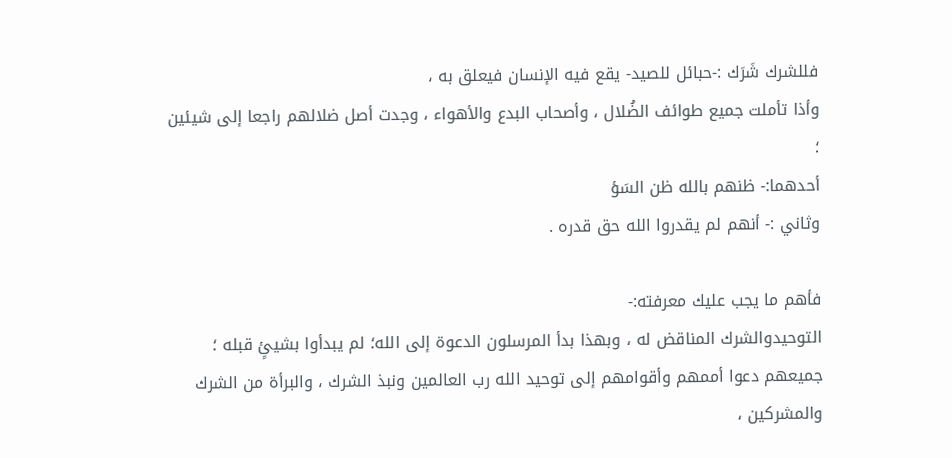فللشرك شَرَك :-حبائل للصيد- يقع فيه الإنسان فيعلق به ،
وأذا تأملت جميع طوائف الضُلال ، وأصحاب البدع والأهواء ، وجدت أصل ضلالهم راجعا إلى شيئين ؛
أحدهما:- ظنهم بالله ظن السَؤ
وثاني :- أنهم لم يقدروا الله حق قدره .

فأهم ما يجب عليك معرفته:-
التوحيدوالشرك المناقض له ، وبهذا بدأ المرسلون الدعوة إلى الله؛ لم يبدأوا بشيئٍ قبله ؛
جميعهم دعوا أممهم وأقوامهم إلى توحيد الله رب العالمين ونبذ الشرك ، والبرأة من الشرك والمشركين ،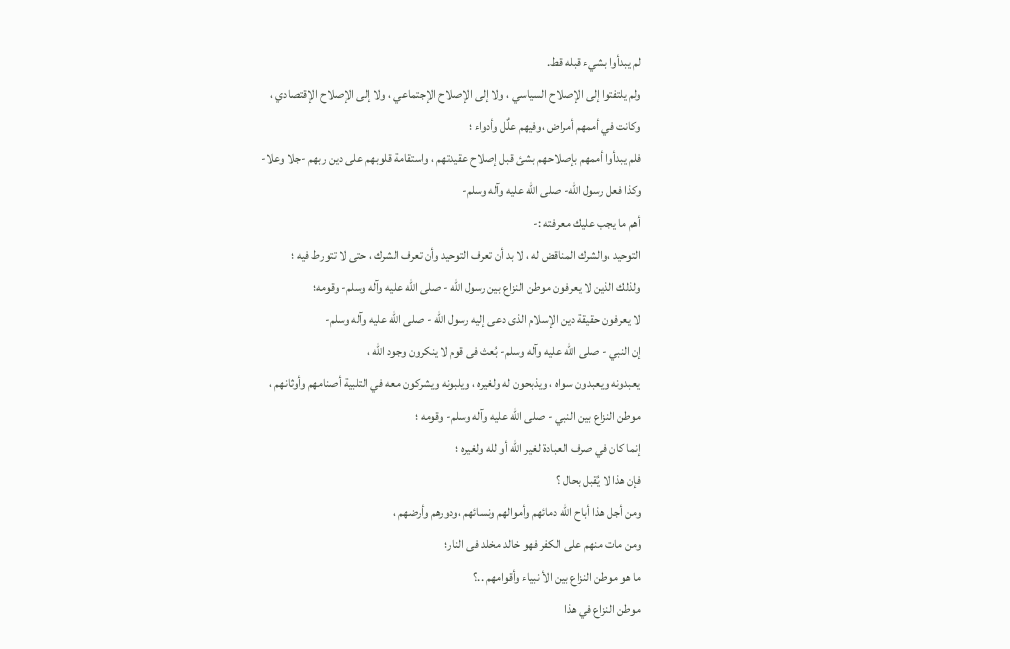لم يبدأوا بشيء قبله قط.
ولم يلتفتوا إلى الإصلاح السياسي ، ولا إلى الإصلاح الإجتماعي ، ولا إلى الإصلاح الإقتصادي ،
وكانت في أممهم أمراض ،وفيهم علٌل وأدواء ؛
فلم يبدأوا أممهم بإصلاحهم بشئ قبل إصلاح عقيدتهم ، واستقامة قلوبهم على دين ربهم -جلا وعلا-
وكذا فعل رسول الله- صلى الله عليه وآله وسلم-
أهم ما يجب عليك معرفته :-
التوحيد ،والشرك المناقض له ، لا بد أن تعرف التوحيد وأن تعرف الشرك ، حتى لا تتورط فيه ؛
ولذلك الذين لا يعرفون موطن النزاع بين رسول الله - صلى الله عليه وآله وسلم- وقومه؛
لا يعرفون حقيقة دين الإسلام الذى دعى إليه رسول الله - صلى الله عليه وآله وسلم-
إن النبي - صلى الله عليه وآله وسلم- بُعث فى قوم لا ينكرون وجود الله ،
يعبدونه ويعبدون سواه ، ويذبحون له ولغيره ، ويلبونه ويشركون معه في التلبية أصنامهم وأوثانهم ،
موطن النزاع بين النبي - صلى الله عليه وآله وسلم- وقومه ؛
إنما كان في صرف العبادة لغير الله أو لله ولغيره ؛
فإن هذا لا يُقبل بحال ؟
ومن أجل هذا أباح الله دمائهم وأموالهم ونسائهم ،ودورهم وأرضهم ،
ومن مات منهم على الكفر فهو خالد مخلد فى النار؛
ما هو موطن النزاع بين الأ نبياء وأقوامهم ..؟
موطن النزاع في هذا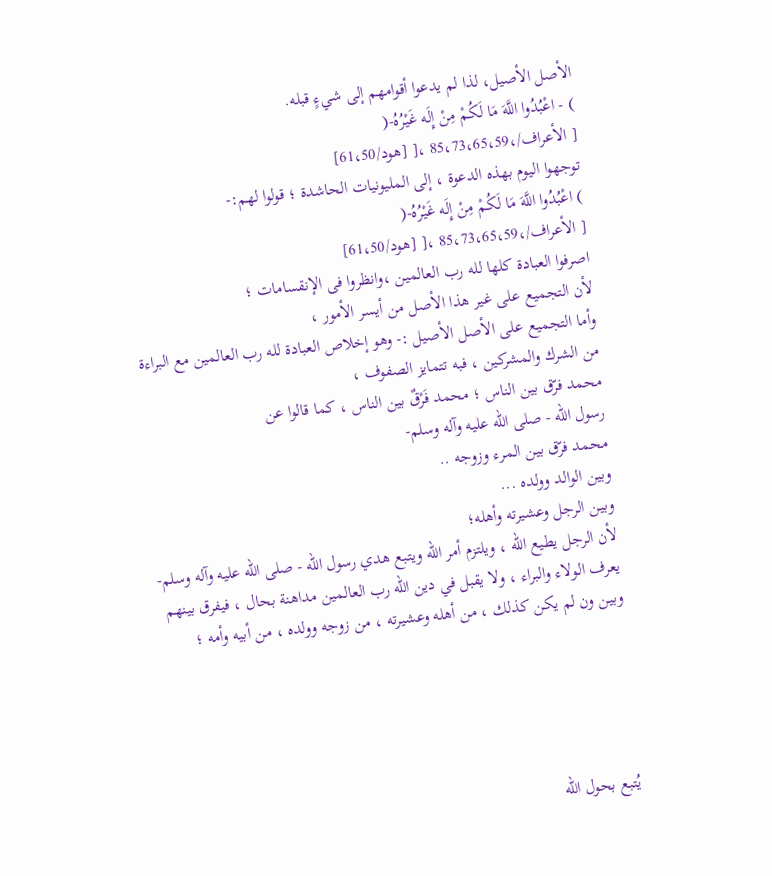الأصل الأصيل، لذا لم يدعوا أقوامهم إلى شيءٍ قبله.
) - اعْبُدُوا اللَّهَ مَا لَكُمْ مِنْ إِلَه غَيْرُهُ-(
[ الأعراف/،85،73،65،59 ،[ [هود/61،50]
توجهوا اليوم بهذه الدعوة ، إلى المليونيات الحاشدة ؛ قولوا لهم:-
) اعْبُدُوا اللَّهَ مَا لَكُمْ مِنْ إِلَه غَيْرُهُ-(
[ الأعراف/،85،73،65،59 ،[ [هود/61،50]
اصرفوا العبادة كلها لله رب العالمين ،وانظروا فى الإنقسامات ؛
لأن التجميع على غير هذا الأصل من أيسر الأمور ،
وأما التجميع على الأصل الأصيل :- وهو إخلاص العبادة لله رب العالمين مع البراءة من الشرك والمشركين ، فبه تتمايز الصفوف ،
محمد فرّق بين الناس ؛ محمد فَرْقٌ بين الناس ، كما قالوا عن
رسول الله - صلى الله عليه وآله وسلم-
محمد فرّق بين المرء وزوجه ..
وبين الوالد وولده ...
وبين الرجل وعشيرته وأهله؛
لأن الرجل يطيع الله ، ويلتزم أمر الله ويتبع هدي رسول الله - صلى الله عليه وآله وسلم-يعرف الولاء والبراء ، ولا يقبل في دين الله رب العالمين مداهنة بحال ، فيفرق بينهم وبين ون لم يكن كذلك ، من أهله وعشيرته ، من زوجه وولده ، من أبيه وأمه ؛





يُتبع بحول الله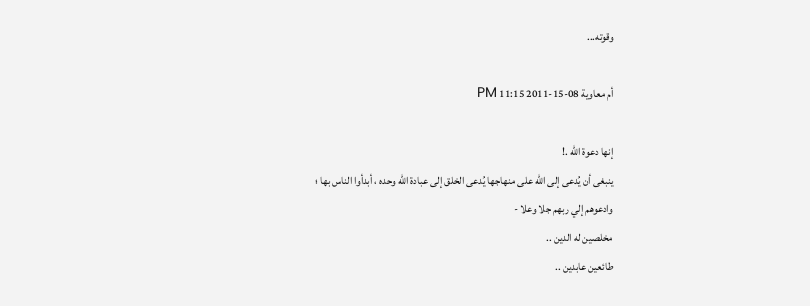وقوته...

أم معاوية 08-15-2011 11:15 PM

إنها دعوة الله .!
ينبغى أن يُدعى إلى الله على منهاجها يُدعى الخلق إلى عبادة الله وحده ، أبدأوا الناس بها ؛
وادعوهم إلي ربهم جلا وعلا -
مخلصين له الدين ..
طائعين عابدين ..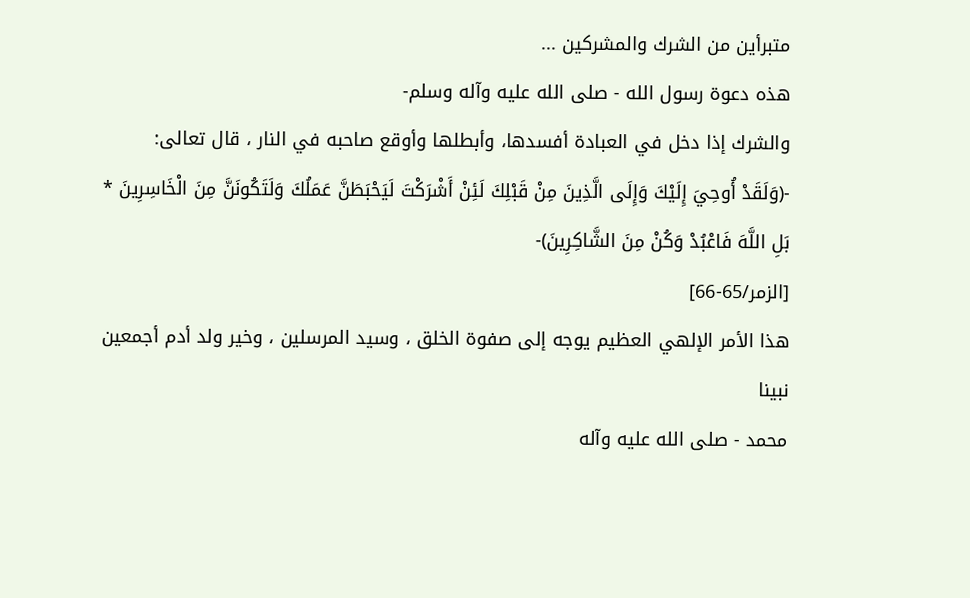متبرأين من الشرك والمشركين ...
هذه دعوة رسول الله - صلى الله عليه وآله وسلم-
والشرك إذا دخل في العبادة أفسدها، وأبطلها وأوقع صاحبه في النار ، قال تعالى:
-(وَلَقَدْ أُوحِيَ إِلَيْكَ وَإِلَى الَّذِينَ مِنْ قَبْلِكَ لَئِنْ أَشْرَكْتَ لَيَحْبَطَنَّ عَمَلُكَ وَلَتَكُونَنَّ مِنَ الْخَاسِرِينَ *
بَلِ اللَّهَ فَاعْبُدْ وَكُنْ مِنَ الشَّاكِرِينَ)-
[الزمر/65-66]
هذا الأمر الإلهي العظيم يوجه إلى صفوة الخلق ، وسيد المرسلين ، وخير ولد أدم أجمعين نبينا
محمد - صلى الله عليه وآله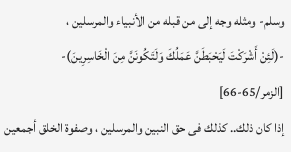وسلم- ومثله وجه إلى من قبله من الأنبياء والمرسلين ،
-(لَئِنْ أَشْرَكْتَ لَيَحْبَطَنَّ عَمَلُكَ وَلَتَكُونَنَّ مِنَ الْخَاسِرِينَ)-
[الزمر/65-66]
إذا كان ذلك.. كذلك فى حق النبين والمرسلين ، وصفوة الخلق أجمعين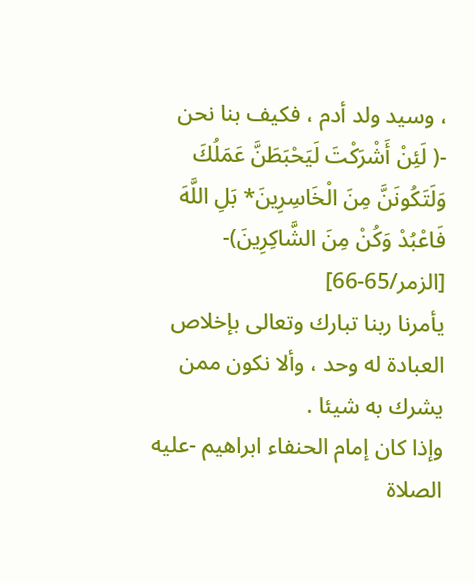، وسيد ولد أدم ، فكيف بنا نحن
-( لَئِنْ أَشْرَكْتَ لَيَحْبَطَنَّ عَمَلُكَ وَلَتَكُونَنَّ مِنَ الْخَاسِرِينَ* بَلِ اللَّهَ فَاعْبُدْ وَكُنْ مِنَ الشَّاكِرِينَ)-
[الزمر/65-66]
يأمرنا ربنا تبارك وتعالى بإخلاص العبادة له وحد ، وألا نكون ممن يشرك به شيئا .
وإذا كان إمام الحنفاء ابراهيم -عليه الصلاة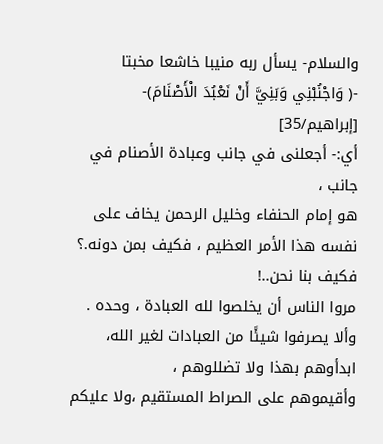والسلام- يسأل ربه منيبا خاشعا مخبتا
-( وَاجْنُبْنِي وَبَنِيَّ أَنْ نَعْبُدَ الْأَصْنَامَ)-
[إبراهيم/35]
أي:- أجعلنى في جانب وعبادة الأصنام في جانب ،
هو إمام الحنفاء وخليل الرحمن يخاف على نفسه هذا الأمر العظيم ، فكيف بمن دونه.؟
فكيف بنا نحن..!
مروا الناس أن يخلصوا لله العبادة ، وحده .
وألا يصرفوا شيئًا من العبادات لغير الله، ابدأوهم بهذا ولا تضللوهم ،
وأقيموهم على الصراط المستقيم ،ولا عليكم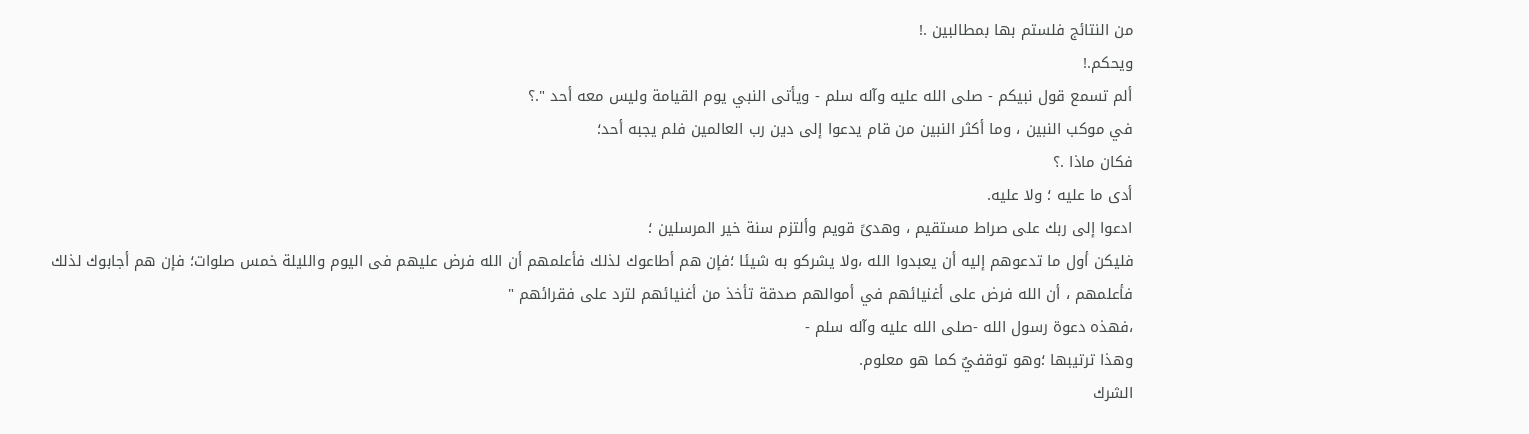من النتائج فلستم بها بمطالبين .!
ويحكم.!
ألم تسمع قول نبيكم - صلى الله عليه وآله سلم - ويأتى النبي يوم القيامة وليس معه أحد ".؟
في موكب النبين ، وما أكثر النبين من قام يدعوا إلى دين رب العالمين فلم يجبه أحد؛
فكان ماذا .؟
أدى ما عليه ؛ ولا عليه.
ادعوا إلى ربك على صراط مستقيم ، وهدىً قويم وألتزم سنة خير المرسلين ؛
فليكن أول ما تدعوهم إليه أن يعبدوا الله ،ولا يشركو به شيئا ؛فإن هم أطاعوك لذلك فأعلمهم أن الله فرض عليهم فى اليوم والليلة خمس صلوات؛ فإن هم أجابوك لذلك فأعلمهم ، أن الله فرض على أغنيائهم في أموالهم صدقة تأخذ من أغنيائهم لترد على فقرائهم "
،فهذه دعوة رسول الله -صلى الله عليه وآله سلم -
وهذا ترتيبها ؛وهو توقفيٌ كما هو معلوم.
الشرك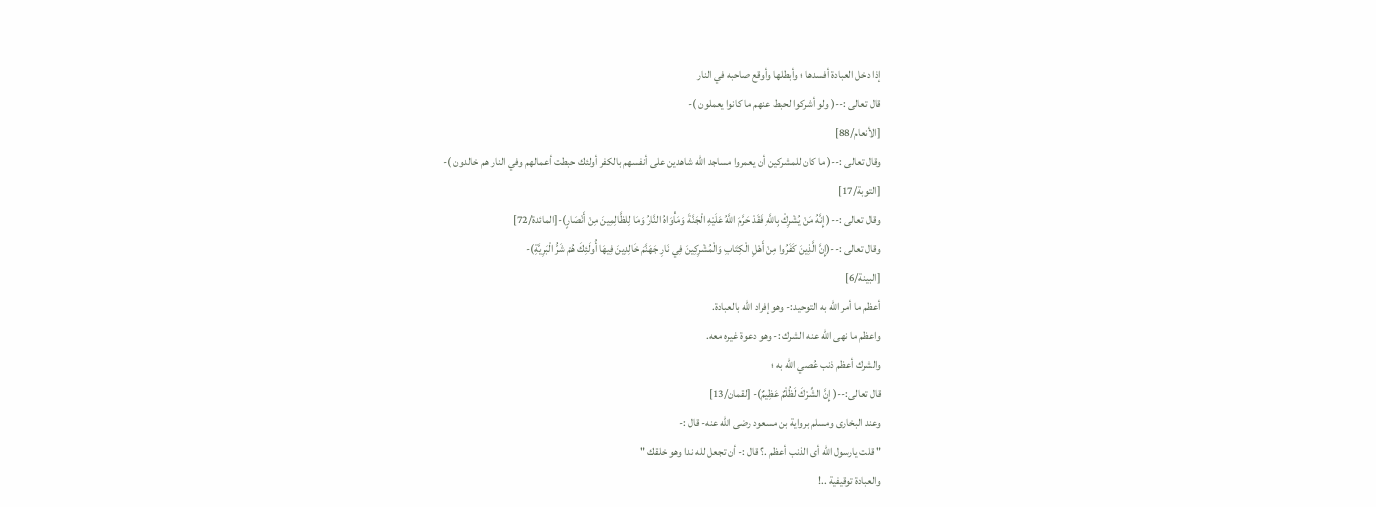إذا دخل العبادة أفسدها ؛ وأبطلها وأوقع صاحبه في النار
قال تعالى :--( ولو أشركوا لحبط عنهم ما كانوا يعملون )-
[الأنعام/88]
وقال تعالى :--( ما كان للمشركين أن يعمروا مساجد الله شاهدين على أنفسهم بالكفر أولئك حبطت أعمالهم وفي النار هم خالدون )-
[التوبة/17]
وقال تعالى :--( إِنَّهُ مَنْ يُشْرِكْ بِاللَّهِ فَقَدْ حَرَّمَ اللَّهُ عَلَيْهِ الْجَنَّةَ وَمَأْوَاهُ النَّارُ وَمَا لِلظَّالِمِينَ مِنْ أَنْصَارٍ)-[المائدة/72]
وقال تعالى :--(إِنَّ الَّذِينَ كَفَرُوا مِنْ أَهْلِ الْكِتَابِ وَالْمُشْرِكِينَ فِي نَارِ جَهَنَّمَ خَالِدِينَ فِيهَا أُولَئِكَ هُمْ شَرُّ الْبَرِيَّةِ)-
[البينة/6]
أعظم ما أمر الله به التوحيد:- وهو إفراد الله بالعبادة.
واعظم ما نهى الله عنه الشرك :- وهو دعوة غيره معه.
والشرك أعظم ذنب عُصي الله به ؛
قال تعالى:--( إِنَّ الشِّرْكَ لَظُلْمٌ عَظِيمٌ)- [لقمان/13]
وعند البخارى ومسلم برواية بن مسعود رضى الله عنه- قال :-
" قلت يارسول الله أى الذنب أعظم .؟ قال :- أن تجعل لله ندا وهو خلقك "
والعبادة توقيفية ..!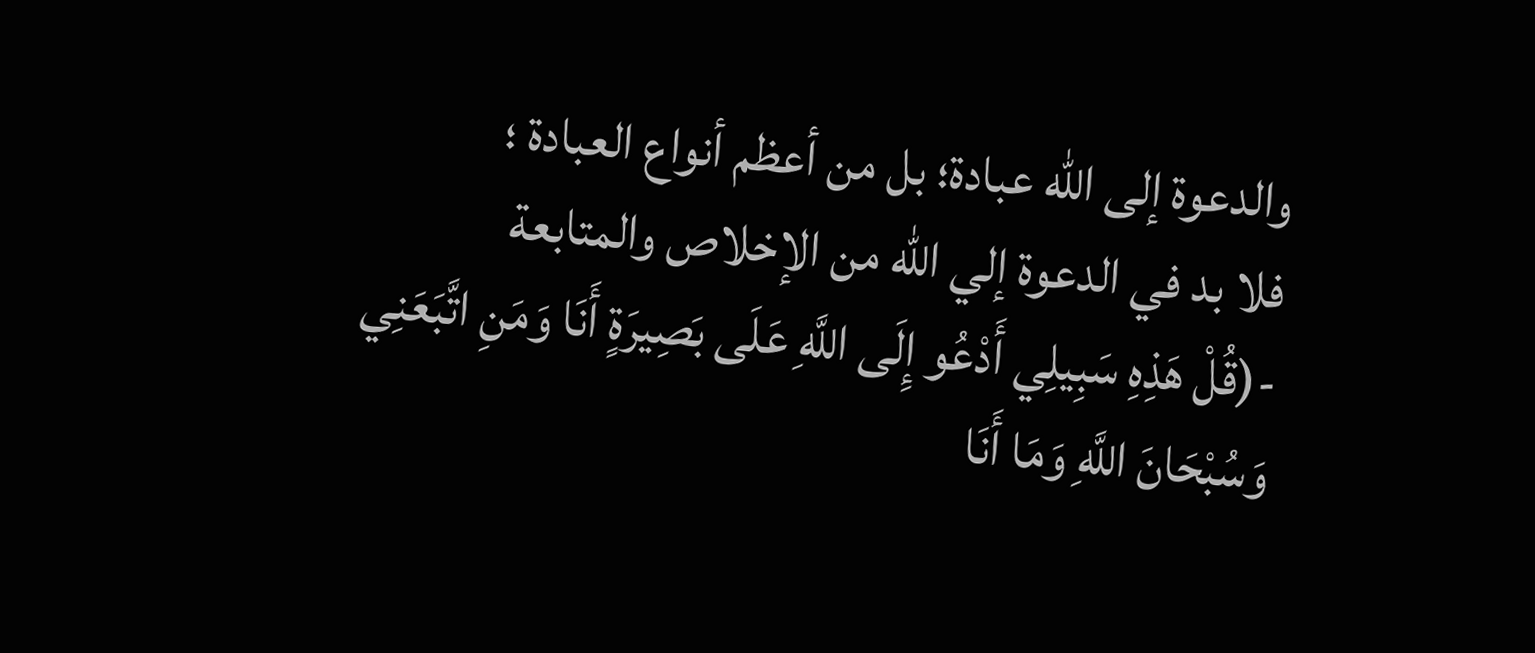والدعوة إلى الله عبادة؛ بل من أعظم أنواع العبادة ؛
فلا بد في الدعوة إلي الله من الإخلاص والمتابعة
-(قُلْ هَذِهِ سَبِيلِي أَدْعُو إِلَى اللَّهِ عَلَى بَصِيرَةٍ أَنَا وَمَنِ اتَّبَعَنِي وَسُبْحَانَ اللَّهِ وَمَا أَنَا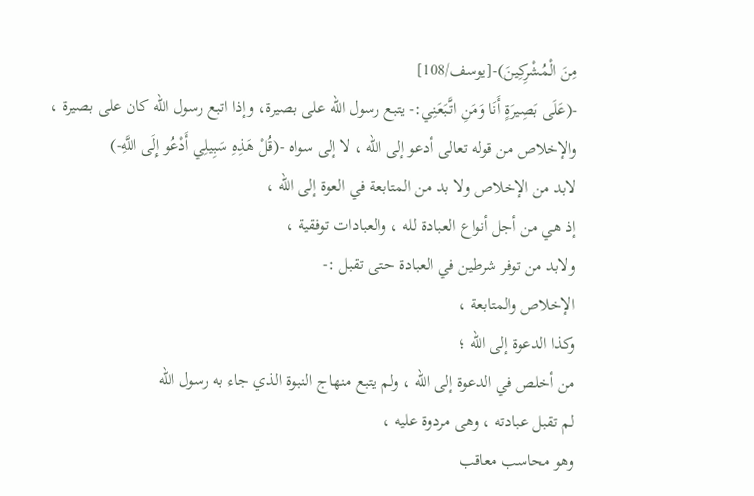مِنَ الْمُشْرِكِينَ)-[يوسف/108]
-(عَلَى بَصِيرَةٍ أَنَا وَمَنِ اتَّبَعَنِي:- يتبع رسول الله على بصيرة، وإذا اتبع رسول الله كان على بصيرة ،
والإخلاص من قوله تعالى أدعو إلى الله ، لا إلى سواه -(قُلْ هَذِهِ سَبِيلِي أَدْعُو إِلَى اللَّهِ-)
لابد من الإخلاص ولا بد من المتابعة في العوة إلى الله ،
إذ هي من أجل أنواع العبادة لله ، والعبادات توفقية ،
ولابد من توفر شرطين في العبادة حتى تقبل :-
الإخلاص والمتابعة ،
وكذا الدعوة إلى الله ؛
من أخلص في الدعوة إلى الله ، ولم يتبع منهاج النبوة الذي جاء به رسول الله
لم تقبل عبادته ، وهى مردوة عليه ،
وهو محاسب معاقب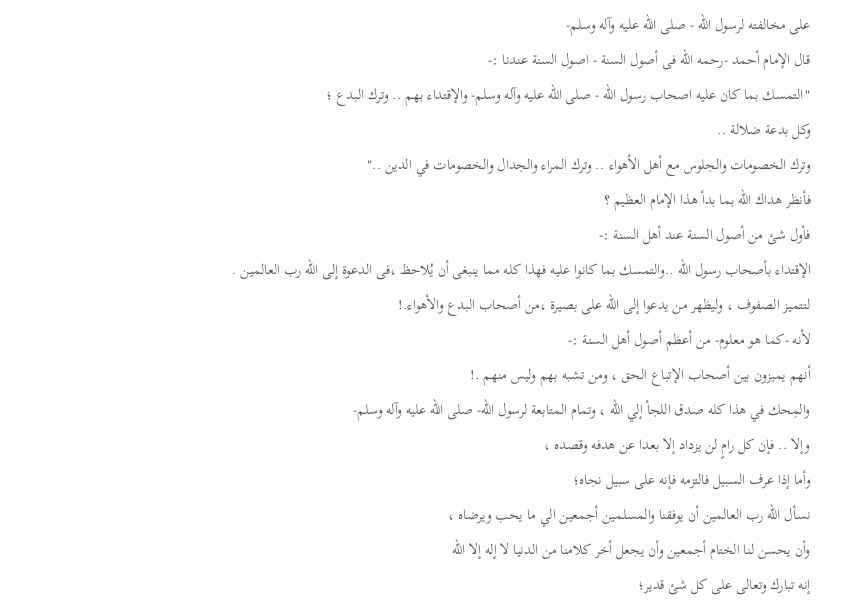على مخالفته لرسول الله - صلى الله عليه وآله وسلم-
قال الإمام أحمد -رحمه الله فى أصول السنة - اصول السنة عندنا :-
"التمسك بما كان عليه اصحاب رسول الله - صلى الله عليه وآله وسلم- والإقتداء بهم .. وترك البدع ؛
وكل بدعة ضلالة ..
وترك الخصومات والجلوس مع أهل الأهواء .. وترك المراء والجدال والخصومات في الدين .."
فأنظر هداك الله بما بدأ هذا الإمام العظيم ؟
فأول شئ من أصول السنة عند أهل السنة :-
الإقتداء بأصحاب رسول الله ..والتمسك بما كانوا عليه فهذا كله مما ينبغى أن يُلاحظ ،فى الدعوة إلى الله رب العالمين .
لتتميز الصفوف ، وليظهر من يدعوا إلى الله على بصيرة ،من أصحاب البدع والأهواء.!
لأنه -كما هو معلوم- من أعظم أصول أهل السنة :-
أنهم يميزون بين أصحاب الإتباع الحق ، ومن تشبه بهم وليس منهم .!
والمِحك في هذا كله صدق اللجأ إلي الله ، وتمام المتابعة لرسول الله- صلى الله عليه وآله وسلم-
وإلا .. فإن كل رامٍ لن يزداد إلا بعدا عن هدفه وقصده ،
وأما إذا عرف السبيل فالتزمه فإنه على سبيل نجاه؛
نسأل الله رب العالمين أن يوفقنا والمسلمين أجمعين الي ما يحب ويرضاه ،
وأن يحسن لنا الختام أجمعين وأن يجعل أخر كلامنا من الدنيا لا إله إلا الله
إنه تبارك وتعالى على كل شئ قدير؛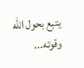يتبع بحول الله وقوته...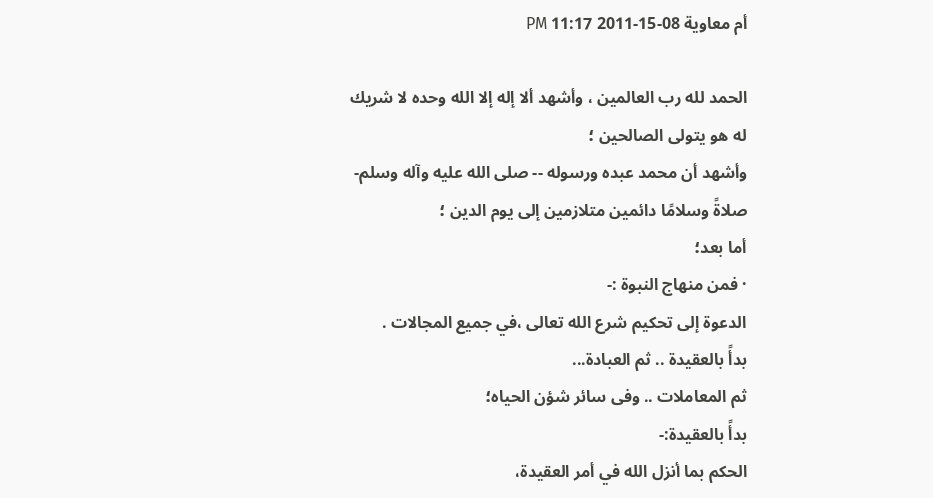أم معاوية 08-15-2011 11:17 PM

الحمد لله رب العالمين ، وأشهد ألا إله إلا الله وحده لا شريك له هو يتولى الصالحين ؛
وأشهد أن محمد عبده ورسوله -- صلى الله عليه وآله وسلم-صلاةً وسلامًا دائمين متلازمين إلى يوم الدين ؛
أما بعد؛
· فمن منهاج النبوة :-
الدعوة إلى تحكيم شرع الله تعالى ،في جميع المجالات .
بدأً بالعقيدة .. ثم العبادة...
ثم المعاملات .. وفى سائر شؤن الحياه؛
بدأً بالعقيدة:-
الحكم بما أنزل الله في أمر العقيدة،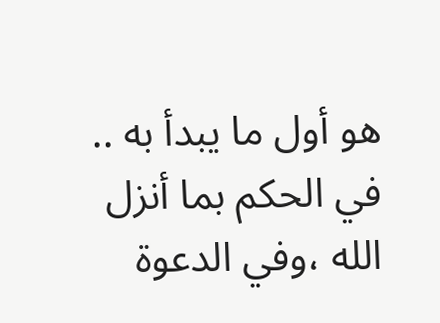هو أول ما يبدأ به ..
في الحكم بما أنزل الله ،وفي الدعوة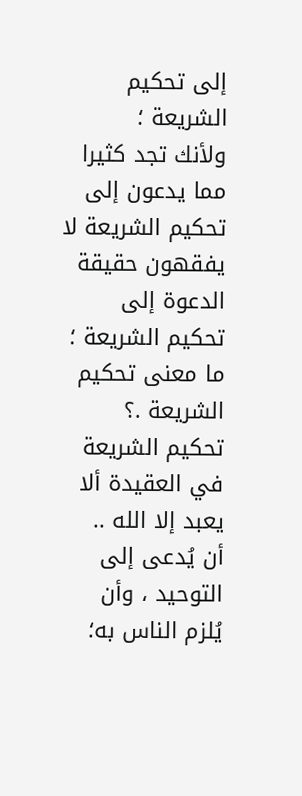إلى تحكيم الشريعة ؛
ولأنك تجد كثيرا مما يدعون إلى تحكيم الشريعة لا يفقهون حقيقة الدعوة إلى تحكيم الشريعة ؛
ما معنى تحكيم الشريعة .؟
تحكيم الشريعة في العقيدة ألا يعبد إلا الله ..
أن يُدعى إلى التوحيد ، وأن يُلزم الناس به؛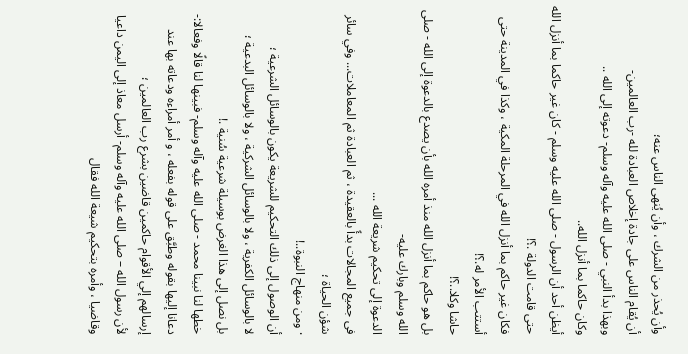وأن يُحذر من الشرك ، وأن يُنهى الناس عنه؛
أن يُقام الناس على جادة إخلاص العبادة لله -رب العالمين-
وبهذا بدأ النبي - صلى الله عليه وآله وسلم- دعوته إلى الله ..
وكان حاكما بما أنزل الله..
أيظن أحد أن الرسول - صلى الله عليه وسلم - كان غير حاكما بما أنزل الله حتى قامت الدولة .؟!
فكان غير حاكم بما أنزل الله في المرحلة المكية ، وكذا في المدينة حتى أستتب الأمر له.؟!
حاشا وكلا..؟!
بل هو حاكم بما أنزل الله منذ أمره الله بأن يصدع بالدعوة إلى الله - صلى الله وسلم وبارك عليه-
الدعوة إلى تحكيم شريعة الله ...
فى جميع المجالات بدأً بالعقيدة ، ثم العبادة ثم المعاملات... وفي سائر شؤن الحياة ؛
· ومن منهاج النبوة..!
أن الوصول إلى ذلك التحكيم للشريعة يكون بالوسائل الشرعية ؛
لا بالوسائل الكفرية ، ولا بالوسائل الشركية ، ولا بالوسائل البدعية ؛
بل نصل إلى هذا الغرض بوسيلة شرعية سُنية .!
خطها لنا نبينا محمد - صلى الله عليه وآله وسلم- فبينها لنا قالًا وفعالا:-
دعانا إليها بقوله وطبَّق على قوله بفعله ، و أمر أمراءه ودعاته بها عند إرسالهم إلي الأقوام حاكمين قاضين بشرع رب العالمين ؛
لأن رسول الله – صلى الله عليه وآله وسلم- أرسل معاذ إلى اليمن داعيا وقاضيا ، وأمره بتحكيم شيعة الله فقال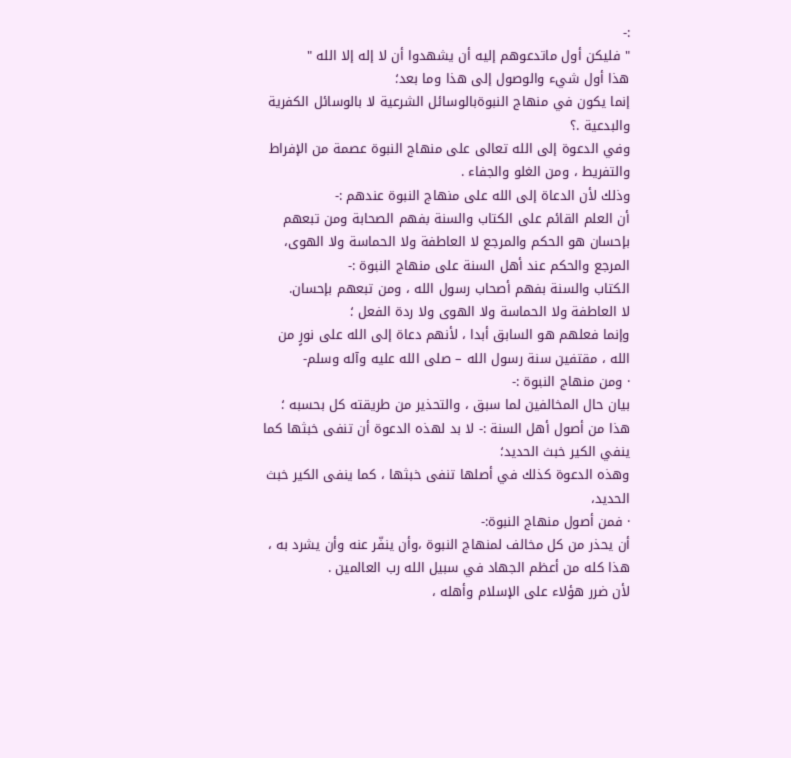:-
" فليكن أول ماتدعوهم إليه أن يشهدوا أن لا إله إلا الله "
هذا أول شيء والوصول إلى هذا وما بعد؛
إنما يكون في منهاج النبوةبالوسائل الشرعية لا بالوسائل الكفرية والبدعية .؟
وفي الدعوة إلى الله تعالى على منهاج النبوة عصمة من الإفراط والتفريط ، ومن الغلو والجفاء .
وذلك لأن الدعاة إلى الله على منهاج النبوة عندهم :-
أن العلم القائم على الكتاب والسنة بفهم الصحابة ومن تبعهم بإحسان هو الحكم والمرجع لا العاطفة ولا الحماسة ولا الهوى،
المرجع والحكم عند أهل السنة على منهاج النبوة :-
الكتاب والسنة بفهم أصحاب رسول الله ، ومن تبعهم بإحسان.
لا العاطفة ولا الحماسة ولا الهوى ولا ردة الفعل ؛
وإنما فعلهم هو السابق أبدا ، لأنهم دعاة إلى الله على نورٍ من الله ، مقتفين سنة رسول الله – صلى الله عليه وآله وسلم-
· ومن منهاج النبوة :-
بيان حال المخالفين لما سبق ، والتحذير من طريقته كل بحسبه ؛
هذا من أصول أهل السنة :- لا بد لهذه الدعوة أن تنفى خبثها كما ينفي الكير خبث الحديد؛
وهذه الدعوة كذلك في أصلها تنفى خبثها ، كما ينفى الكير خبث الحديد،
· فمن أصول منهاج النبوة:-
أن يحذر من كل مخالف لمنهاج النبوة ،وأن ينفّر عنه وأن يشرد به ،
هذا كله من أعظم الجهاد في سبيل الله رب العالمين .
لأن ضرر هؤلاء على الإسلام وأهله ،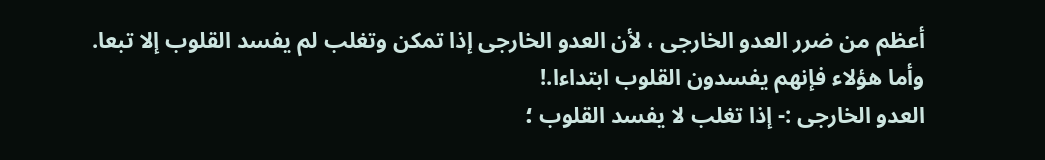أعظم من ضرر العدو الخارجى ، لأن العدو الخارجى إذا تمكن وتغلب لم يفسد القلوب إلا تبعا.
وأما هؤلاء فإنهم يفسدون القلوب ابتداءا.!
العدو الخارجى :- إذا تغلب لا يفسد القلوب ؛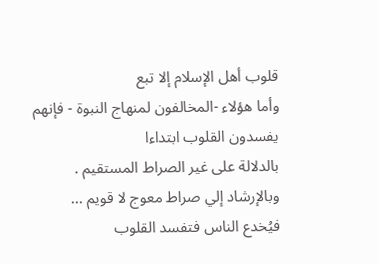قلوب أهل الإسلام إلا تبع
وأما هؤلاء -المخالفون لمنهاج النبوة - فإنهم يفسدون القلوب ابتداءا
بالدلالة على غير الصراط المستقيم .
وبالإرشاد إلي صراط معوج لا قويم ...
فيُخدع الناس فتفسد القلوب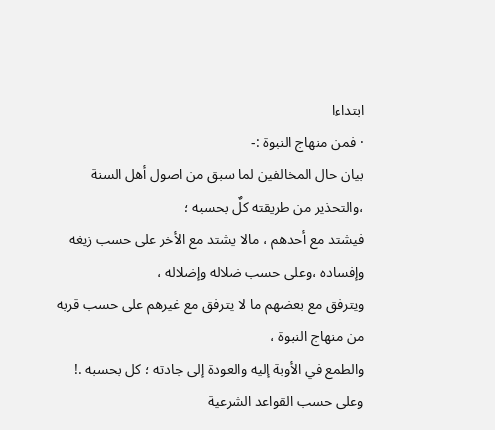ابتداءا
· فمن منهاج النبوة :-
بيان حال المخالفين لما سبق من اصول أهل السنة ،والتحذير من طريقته كلٌ بحسبه ؛
فيشتد مع أحدهم ، مالا يشتد مع الأخر على حسب زيغه وإفساده ،وعلى حسب ضلاله وإضلاله ،
ويترفق مع بعضهم ما لا يترفق مع غيرهم على حسب قربه من منهاج النبوة ،
والطمع في الأوبة إليه والعودة إلى جادته ؛ كل بحسبه .!
وعلى حسب القواعد الشرعية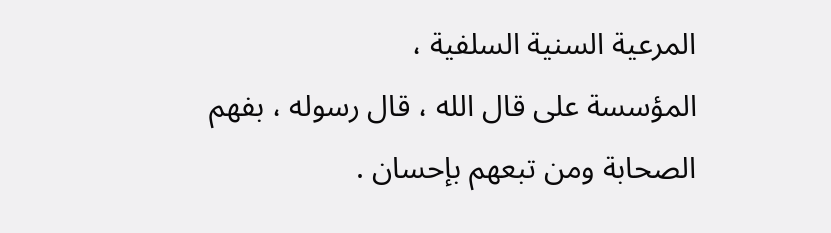المرعية السنية السلفية ،
المؤسسة على قال الله ، قال رسوله ، بفهم الصحابة ومن تبعهم بإحسان .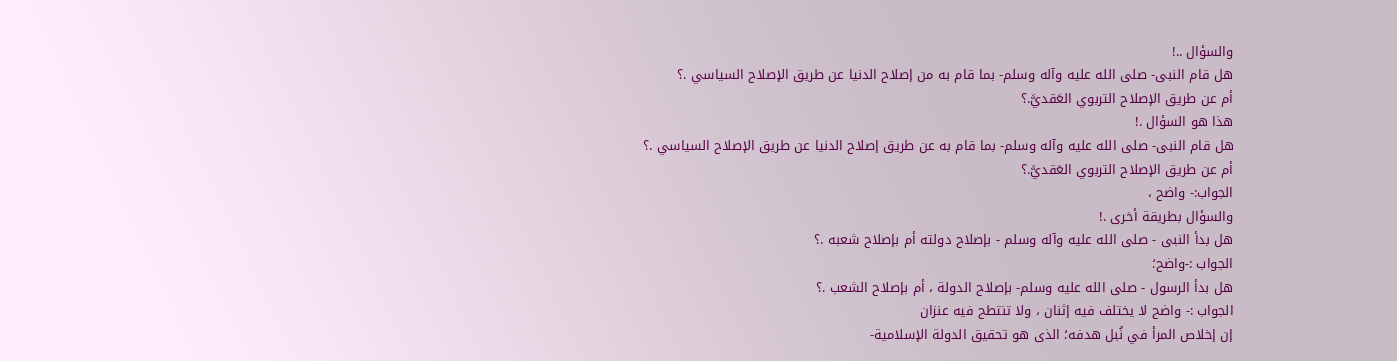والسؤال ..!
هل قام النبى- صلى الله عليه وآله وسلم- بما قام به من إصلاح الدنيا عن طريق الإصلاح السياسي .؟
أم عن طريق الإصلاح التربوي العَقديَّ.؟
هذا هو السؤال .!
هل قام النبى- صلى الله عليه وآله وسلم- بما قام به عن طريق إصلاح الدنيا عن طريق الإصلاح السياسي .؟
أم عن طريق الإصلاح التربوي العَقديَّ.؟
الجواب:- واضح ،
والسؤال بطريقة أخرى .!
هل بدأ النبى - صلى الله عليه وآله وسلم - بإصلاح دولته أم بإصلاح شعبه .؟
الجواب :-واضح؛
هل بدأ الرسول - صلى الله عليه وسلم- بإصلاح الدولة ، أم بإصلاح الشعب .؟
الجواب :- واضح لا يختلف فيه إثنان ، ولا تنتطح فيه عنزان
إن إخلاص المرأ في نُبل هدفه؛ الذى هو تحقيق الدولة الإسلامية-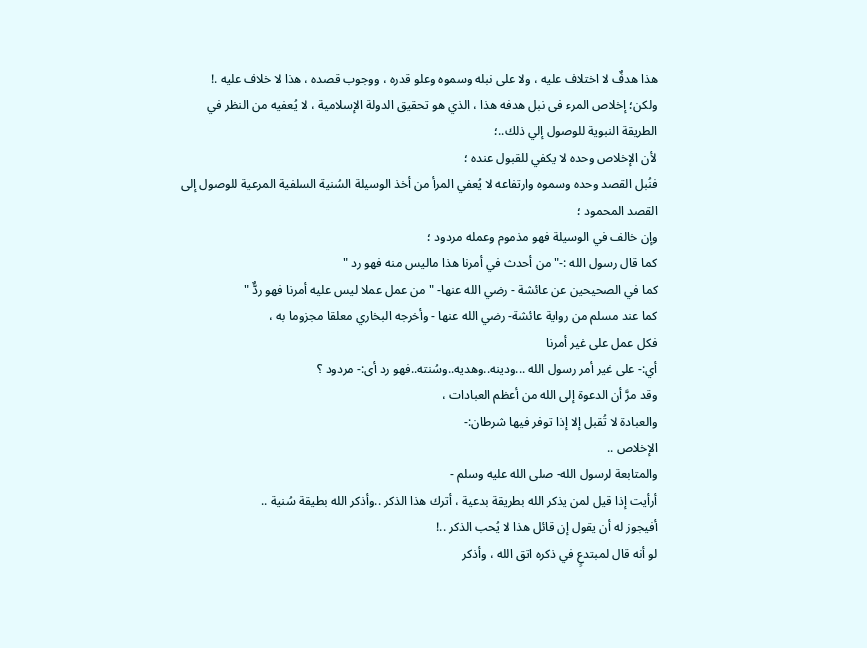هذا هدفٌ لا اختلاف عليه ، ولا على نبله وسموه وعلو قدره ، ووجوب قصده ، هذا لا خلاف عليه .!
ولكن؛ إخلاص المرء فى نبل هدفه هذا ، الذي هو تحقيق الدولة الإسلامية ، لا يُعفيه من النظر في الطريقة النبوية للوصول إلي ذلك..؛
لأن الإخلاص وحده لا يكفي للقبول عنده ؛
فنُبل القصد وحده وسموه وارتفاعه لا يُعفي المرأ من أخذ الوسيلة السُنية السلفية المرعية للوصول إلى القصد المحمود ؛
وإن خالف في الوسيلة فهو مذموم وعمله مردود ؛
كما قال رسول الله :-" من أحدث في أمرنا هذا ماليس منه فهو رد "
كما في الصحيحين عن عائشة - رضي الله عنها- " من عمل عملا ليس عليه أمرنا فهو ردٌّ "
كما عند مسلم من رواية عائشة- رضي الله عنها - وأخرجه البخاري معلقا مجزوما به ،
فكل عمل على غير أمرنا
أي:- على غير أمر رسول الله ...ودينه..وهديه..وسُنته..فهو رد أى:- مردود ؟
وقد مرَّ أن الدعوة إلى الله من أعظم العبادات ،
والعبادة لا تُقبل إلا إذا توفر فيها شرطان:-
الإخلاص ..
والمتابعة لرسول الله- صلى الله عليه وسلم -
أرأيت إذا قيل لمن يذكر الله بطريقة بدعية ، أترك هذا الذكر ..وأذكر الله بطيقة سُنية ..
أفيجوز له أن يقول إن قائل هذا لا يُحب الذكر ..!
لو أنه قال لمبتدعٍ في ذكره اتق الله ، وأذكر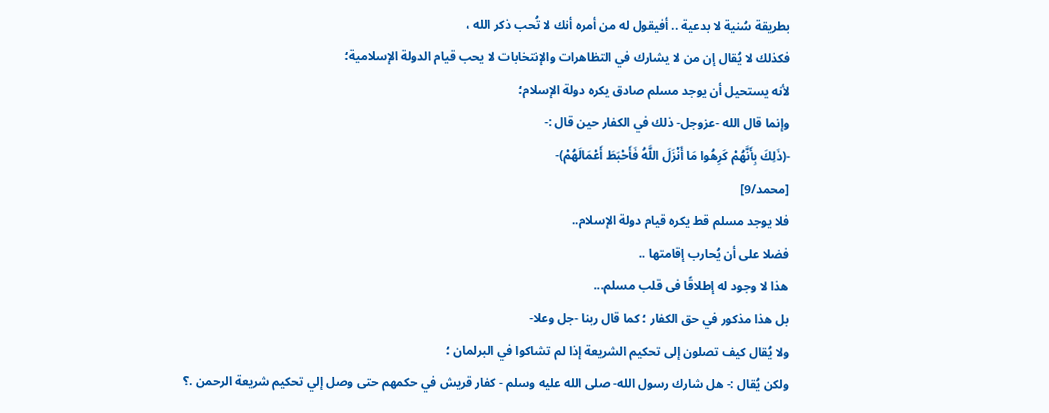بطريقة سُنية لا بدعية .. أفيقول له من أمره أنك لا تُحب ذكر الله ،
فكذلك لا يُقال إن من لا يشارك في التظاهرات والإنتخابات لا يحب قيام الدولة الإسلامية؛
لأنه يستحيل أن يوجد مسلم صادق يكره دولة الإسلام؛
وإنما قال الله -عزوجل- ذلك في الكفار حين قال :-
-(ذَلِكَ بِأَنَّهُمْ كَرِهُوا مَا أَنْزَلَ اللَّهُ فَأَحْبَطَ أَعْمَالَهُمْ)-
[محمد/9]
فلا يوجد مسلم قط يكره قيام دولة الإسلام..
فضلا على أن يُحارب إقامتها ..
هذا لا وجود له إطلاقًا فى قلب مسلم...
بل هذا مذكور في حق الكفار ؛ كما قال ربنا -جل وعلا-
ولا يُقال كيف تصلون إلى تحكيم الشريعة إذا لم تشاكوا في البرلمان ؛
ولكن يُقال :- هل شارك رسول الله- صلى الله عليه وسلم - كفار قريش في حكمهم حتى وصل إلي تحكيم شريعة الرحمن .؟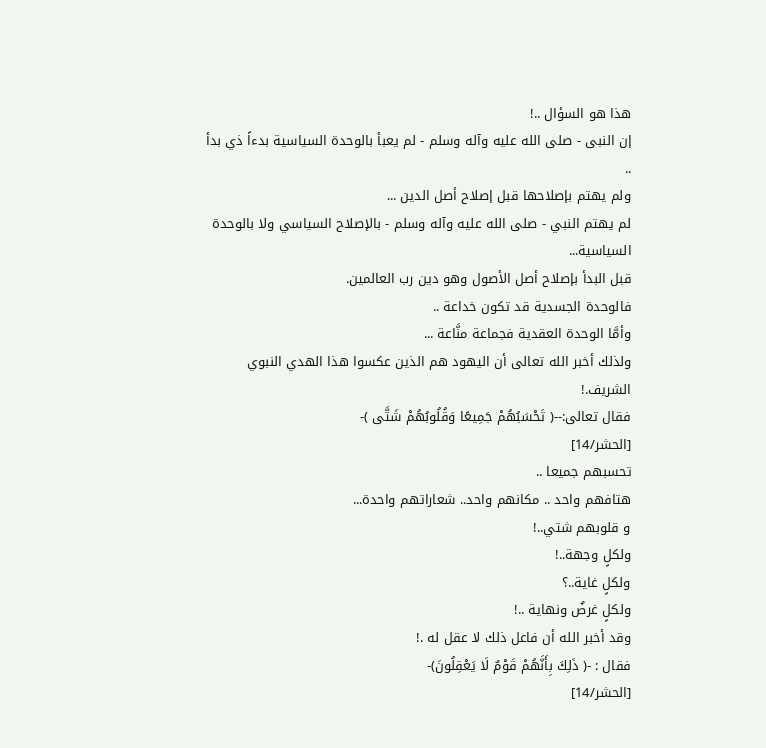هذا هو السؤال ..!
إن النبى - صلى الله عليه وآله وسلم - لم يعبأ بالوحدة السياسية بدءاً ذي بدأ ..
ولم يهتم بإصلاحها قبل إصلاح أصل الدين ...
لم يهتم النبي - صلى الله عليه وآله وسلم - بالإصلاح السياسي ولا بالوحدة السياسية...
قبل البدأ بإصلاح أصل الأصول وهو دين رب العالمين.
فالوحدة الجسدية قد تكون خداعة ..
وأمَّا الوحدة العقدية فجماعة منَّاعة ...
ولذلك أخبر الله تعالى أن اليهود هم الذين عكسوا هذا الهدي النبوي الشريف.!
فقال تعالى:--( تَحْسَبُهُمْ جَمِيعًا وَقُلُوبُهُمْ شَتَّى )-
[الحشر/14]
تحسبهم جميعا ..
هتافهم واحد .. مكانهم واحد.. شعاراتهم واحدة...
و قلوبهم شتي..!
ولكلٍ وجهة..!
ولكلٍ غاية..؟
ولكلٍ غرضٌ ونهاية ..!
وقد أخبر الله أن فاعل ذلك لا عقل له .!
فقال : -( ذَلِكَ بِأَنَّهُمْ قَوْمٌ لَا يَعْقِلُونَ)-
[الحشر/14]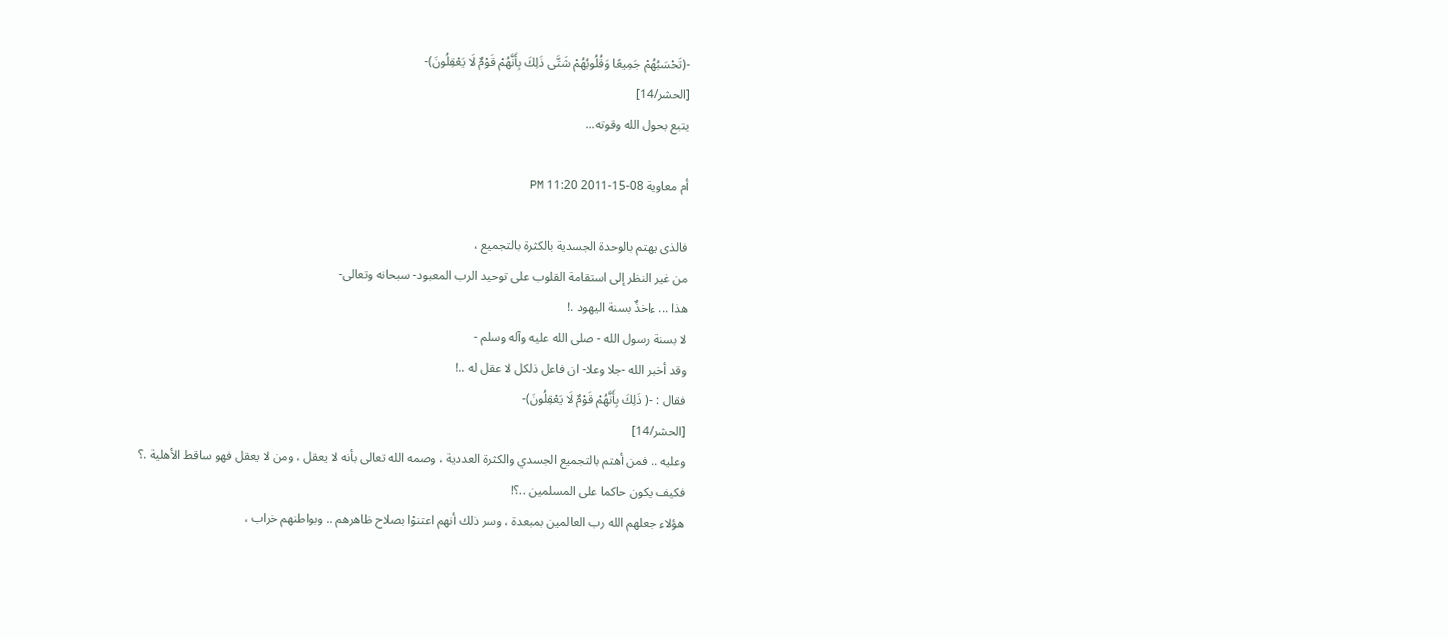-(تَحْسَبُهُمْ جَمِيعًا وَقُلُوبُهُمْ شَتَّى ذَلِكَ بِأَنَّهُمْ قَوْمٌ لَا يَعْقِلُونَ)-
[الحشر/14]
يتبع بحول الله وقوته...

أم معاوية 08-15-2011 11:20 PM

فالذى يهتم بالوحدة الجسدية بالكثرة بالتجميع ،
من غير النظر إلى استقامة القلوب على توحيد الرب المعبود- سبحانه وتعالى-
هذا ... ءاخذٌ بسنة اليهود .!
لا بسنة رسول الله - صلى الله عليه وآله وسلم -
وقد أخبر الله -جلا وعلا- ان فاعل ذلكل لا عقل له ..!
فقال : -( ذَلِكَ بِأَنَّهُمْ قَوْمٌ لَا يَعْقِلُونَ)-
[الحشر/14]
وعليه .. فمن أهتم بالتجميع الجسدي والكثرة العددية ، وصمه الله تعالى بأنه لا يعقل ، ومن لا يعقل فهو ساقط الأهلية .؟
فكيف يكون حاكما على المسلمين ..؟!
هؤلاء جعلهم الله رب العالمين بمبعدة ، وسر ذلك أنهم اعتنوْا بصلاح ظاهرهم .. وبواطنهم خراب ،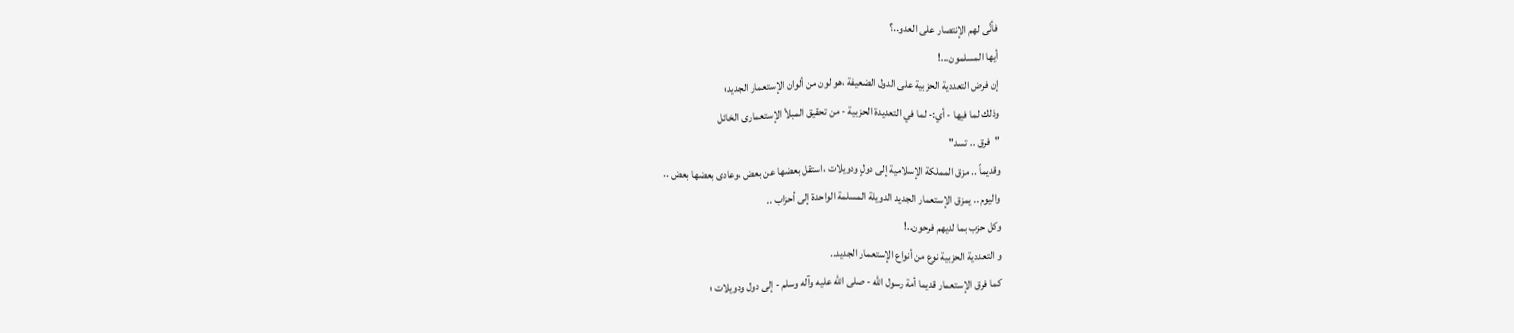فأنَّى لهم الإنتصار على العدو..؟
أيها المسلمون...!
إن فرض التعددية الحزبية على الدول الضعيفة ،هو لون من ألوان الإستعمار الجديد؛
وذلك لما فيها - أي:- لما في التعديدة الحزبية - من تحقيق المبلأ الإستعمارى الخائل
"فرق .. تسد"
وقديماً .. مزق المملكة الإسلامية إلى دولٍ ودويلات ،استقل بعضها عن بعض ،وعادى بعضها بعض ..
واليوم .. يمزق الإستعمار الجديد الدويلة المسلمة الواحدة إلى أحزاب ..
وكل حزب بما لديهم فرحون..!
و التعددية الحزبية نوع من أنواع الإستعمار الجديد..
كما فرق الإستعمار قديما أمة رسول الله - صلى الله عليه وآله وسلم - إلى دول ودويلات ؛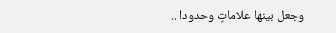وجعل بينها علاماتٍ وحدودا ..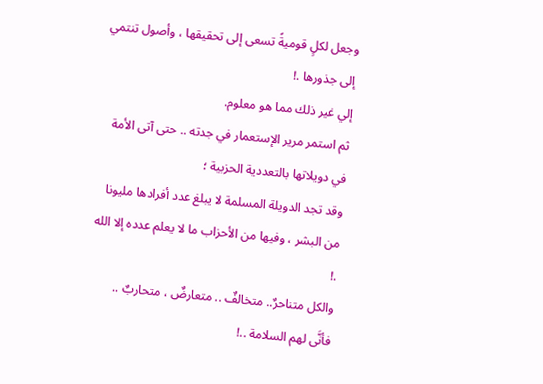وجعل لكلٍ قوميةً تسعى إلى تحقيقها ، وأصول تنتمي إلى جذورها .!
إلي غير ذلك مما هو معلوم.
ثم استمر مرير الإستعمار في جدته .. حتى آتى الأمة في دويلاتها بالتعددية الحزبية ؛
وقد تجد الدويلة المسلمة لا يبلغ عدد أفرادها مليونا من البشر ، وفيها من الأحزاب ما لا يعلم عدده إلا الله .!
والكل متناحرٌ.. متخالفٌ .. متعارضٌ ، متحاربٌ ..
فأنَّى لهم السلامة ..!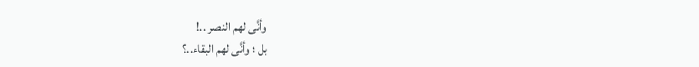وأنَّى لهم النصر ..!
بل ؛ وأنَّى لهم البقاء..؟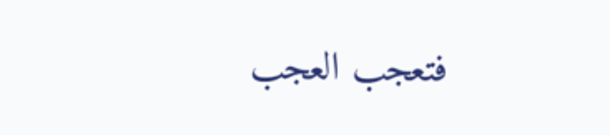فتعجب العجب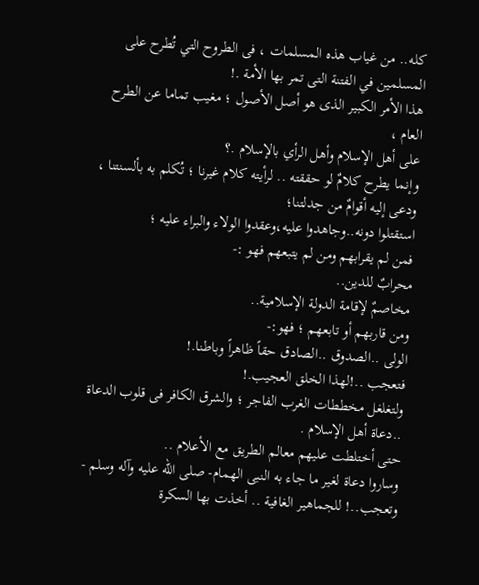كله.. من غياب هذه المسلمات ، فى الطروح التي تُطرح على المسلمين في الفتنة التى تمر بها الأمة .!
هذا الأمر الكبير الذى هو أصل الأصول ؛ مغيب تماما عن الطرح العام ،
على أهل الإسلام وأهل الرأي بالإسلام .؟
وإنما يطرح كلامٌ لو حققته .. لرأيته كلام غيرنا ؛ تُكلم به بألسنتنا ، ودعى إليه أقوامٌ من جدلتنا؛
استقتلوا دونه..وجاهدوا عليه،وعقدوا الولاء والبراء عليه ؛
فمن لم يقرابهم ومن لم يتبعهم فهو :-
محرابٌ للدين..
مخاصمٌ لإقامة الدولة الإسلامية..
ومن قاربهم أو تابعهم ؛ فهو:-
الولى ..الصدوق ..الصادق حقاً ظاهراً وباطنا.!
فتعجب ..!لهذا الخلق العجيب.!
ولتغلغل مخططات الغرب الفاجر ؛ والشرق الكافر فى قلوب الدعاة ..دعاة أهل الإسلام .
حتى أختلطت عليهم معالم الطريق مع الأعلام ..
وساروا دعاة لغير ما جاء به النبى الهمام- صلى الله عليه وآله وسلم -
وتعجب..! للجماهير الغافية .. أخذت بها السكرة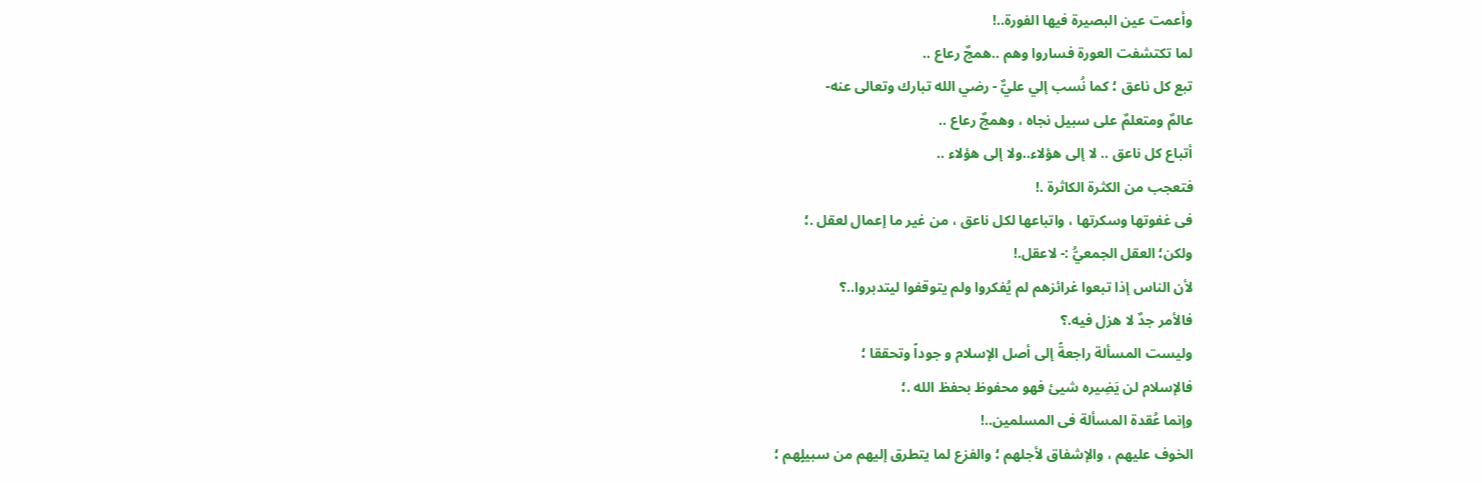وأعمت عين البصيرة فيها الفورة..!
لما تكتشفت العورة فساروا وهم ..همجٌ رعاع ..
تبع كل ناعق ؛ كما نُسب إلي عليٌّ - رضي الله تبارك وتعالى عنه-
عالمٌ ومتعلمٌ على سبيل نجاه ، وهمجٌ رعاع ..
أتباع كل ناعق .. لا إلى هؤلاء..ولا إلى هؤلاء ..
فتعجب من الكثرة الكاثرة .!
فى غفوتها وسكرتها ، واتباعها لكل ناعق ، من غير ما إعمال لعقل .؛
ولكن؛ العقل الجمعيُّ :- لاعقل.!
لأن الناس إذا تبعوا غرائزهم لم يُفكروا ولم يتوقفوا ليتدبروا..؟
فالأمر جدٌ لا هزل فيه.؟
وليست المسألة راجعةً إلى أصل الإسلام و جوداً وتحققا ؛
فالإسلام لن يَضِيره شيئ فهو محفوظ بحفظ الله .؛
وإنما عُقدة المسألة فى المسلمين..!
الخوف عليهم ، والإشفاق لأجلهم ؛ والفزع لما يتطرق إليهم من سبيلٍهم ؛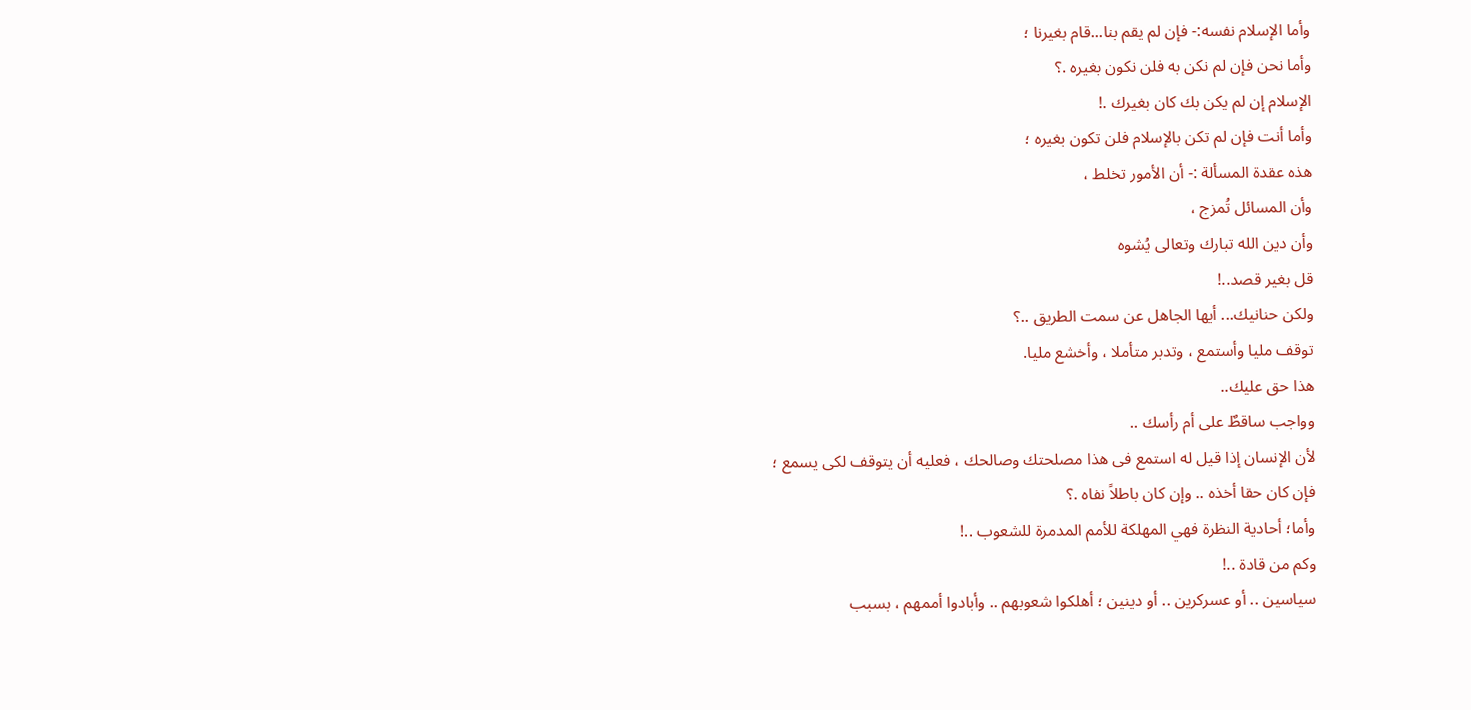وأما الإسلام نفسه:- فإن لم يقم بنا...قام بغيرنا ؛
وأما نحن فإن لم نكن به فلن نكون بغيره .؟
الإسلام إن لم يكن بك كان بغيرك .!
وأما أنت فإن لم تكن بالإسلام فلن تكون بغيره ؛
هذه عقدة المسألة :- أن الأمور تخلط ،
وأن المسائل تُمزج ،
وأن دين الله تبارك وتعالى يُشوه
قل بغير قصد..!
ولكن حنانيك... أيها الجاهل عن سمت الطريق ..؟
توقف مليا وأستمع ، وتدبر متأملا ، وأخشع مليا.
هذا حق عليك..
وواجب ساقطٌ على أم رأسك ..
لأن الإنسان إذا قيل له استمع فى هذا مصلحتك وصالحك ، فعليه أن يتوقف لكى يسمع ؛
فإن كان حقا أخذه .. وإن كان باطلاً نفاه .؟
وأما؛ أحادية النظرة فهي المهلكة للأمم المدمرة للشعوب ..!
وكم من قادة ..!
سياسين .. أو عسركرين .. أو دينين ؛ أهلكوا شعوبهم .. وأبادوا أممهم ، بسبب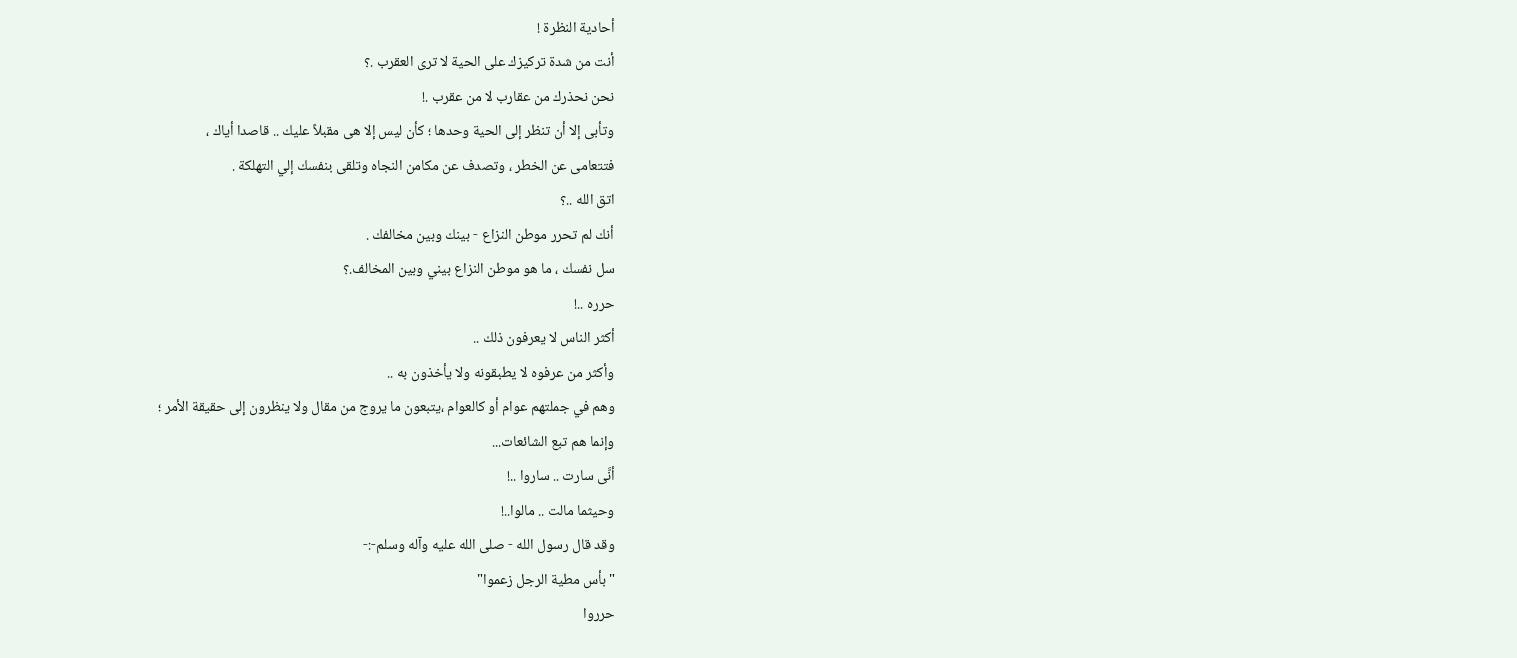أحادية النظرة !
أنت من شدة تركيزك على الحية لا ترى العقرب .؟
نحن نحذرك من عقارب لا من عقرب .!
وتأبى إلا أن تنظر إلى الحية وحدها ؛ كأن ليس إلا هى مقبلاً عليك .. قاصدا أياك ،
فتتعامى عن الخطر ، وتصدف عن مكامن النجاه وتلقى بنفسك إلي التهلكة .
اتق الله ..؟
أنك لم تحرر موطن النزاع - بينك وبين مخالفك .
سل نفسك ، ما هو موطن النزاع بيني وبين المخالف.؟
حرره ..!
أكثر الناس لا يعرفون ذلك ..
وأكثر من عرفوه لا يطبقونه ولا يأخذون به ..
وهم في جملتهم عوام أو كالعوام ،يتبعون ما يروج من مقال ولا ينظرون إلى حقيقة الأمر ؛
وإنما هم تبع الشائعات...
أنَّى سارت .. ساروا ..!
وحيثما مالت .. مالوا..!
وقد قال رسول الله - صلى الله عليه وآله وسلم-:-
"بأس مطية الرجل زعموا"
حرروا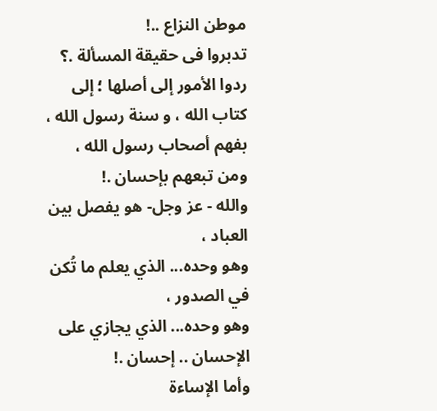موطن النزاع ..!
تدبروا فى حقيقة المسألة .؟
ردوا الأمور إلى أصلها ؛ إلى كتاب الله ، و سنة رسول الله ، بفهم أصحاب رسول الله ، ومن تبعهم بإحسان .!
والله - عز وجل- هو يفصل بين العباد ،
وهو وحده... الذي يعلم ما تُكن في الصدور ،
وهو وحده... الذي يجازي على الإحسان .. إحسان .!
وأما الإساءة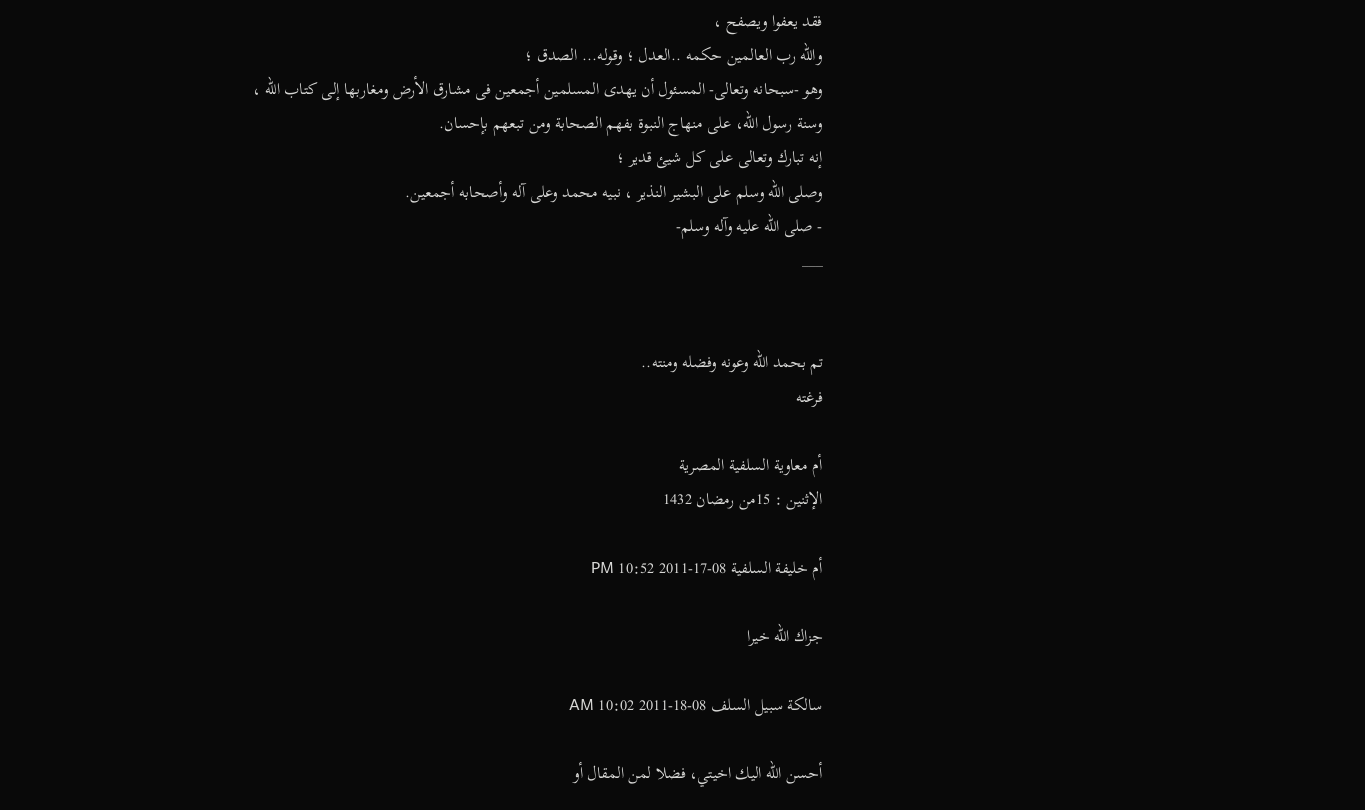فقد يعفوا ويصفح ،
والله رب العالمين حكمه ..العدل ؛ وقوله... الصدق ؛
وهو -سبحانه وتعالى- المسئول أن يهدى المسلمين أجمعين فى مشارق الأرض ومغاربها إلى كتاب الله ،
وسنة رسول الله، على منهاج النبوة بفهم الصحابة ومن تبعهم بإحسان.
إنه تبارك وتعالى على كل شيئ قدير ؛
وصلى الله وسلم على البشير النذير ، نبيه محمد وعلى آله وأصحابه أجمعين.
- صلى الله عليه وآله وسلم-
___


تم بحمد الله وعونه وفضله ومنته..
فرغته

أم معاوية السلفية المصرية
الإثنين : 15من رمضان 1432

أم خليفة السلفية 08-17-2011 10:52 PM

جزاك الله خيرا

سالكة سبيل السلف 08-18-2011 10:02 AM

أحسن الله اليك اخيتي، فضلا لمن المقال أو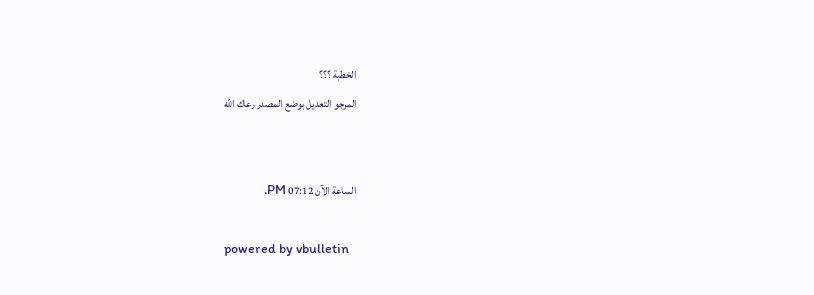الخطبة ؟؟؟
المرجو التعديل بوضع المصدر رعاك الله


الساعة الآن 07:12 PM.

powered by vbulletin